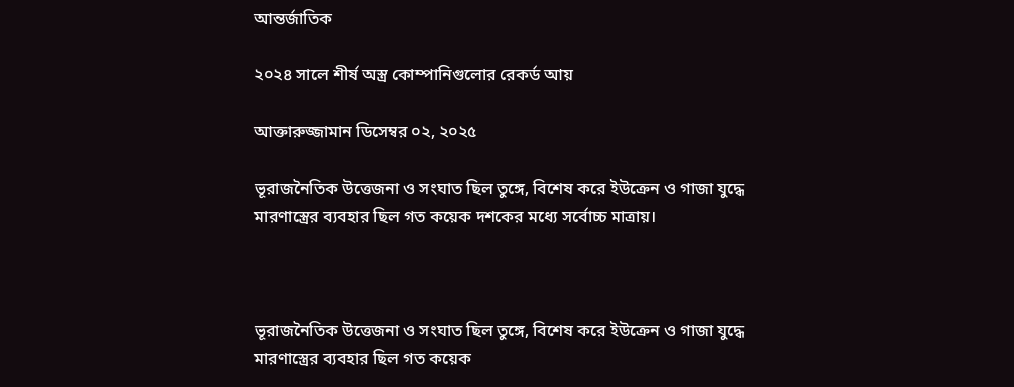আন্তর্জাতিক

২০২৪ সালে শীর্ষ অস্ত্র কোম্পানিগুলোর রেকর্ড আয়

আক্তারুজ্জামান ডিসেম্বর ০২, ২০২৫

ভূরাজনৈতিক উত্তেজনা ও সংঘাত ছিল তুঙ্গে, বিশেষ করে ইউক্রেন ও গাজা যুদ্ধে মারণাস্ত্রের ব্যবহার ছিল গত কয়েক দশকের মধ্যে সর্বোচ্চ মাত্রায়।



ভূরাজনৈতিক উত্তেজনা ও সংঘাত ছিল তুঙ্গে, বিশেষ করে ইউক্রেন ও গাজা যুদ্ধে মারণাস্ত্রের ব্যবহার ছিল গত কয়েক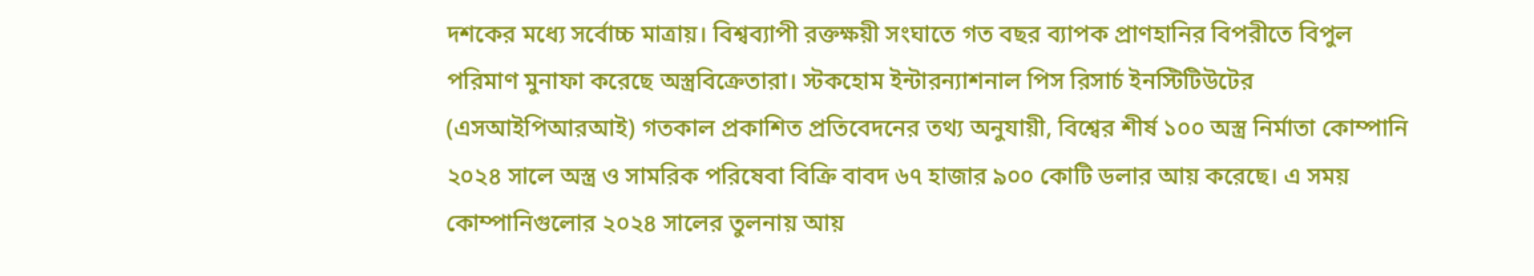দশকের মধ্যে সর্বোচ্চ মাত্রায়। বিশ্বব্যাপী রক্তক্ষয়ী সংঘাতে গত বছর ব্যাপক প্রাণহানির বিপরীতে বিপুল পরিমাণ মুনাফা করেছে অস্ত্রবিক্রেতারা। স্টকহোম ইন্টারন্যাশনাল পিস রিসার্চ ইনস্টিটিউটের (এসআইপিআরআই) গতকাল প্রকাশিত প্রতিবেদনের তথ্য অনুযায়ী, বিশ্বের শীর্ষ ১০০ অস্ত্র নির্মাতা কোম্পানি ২০২৪ সালে অস্ত্র ও সামরিক পরিষেবা বিক্রি বাবদ ৬৭ হাজার ৯০০ কোটি ডলার আয় করেছে। এ সময় কোম্পানিগুলোর ২০২৪ সালের তুলনায় আয়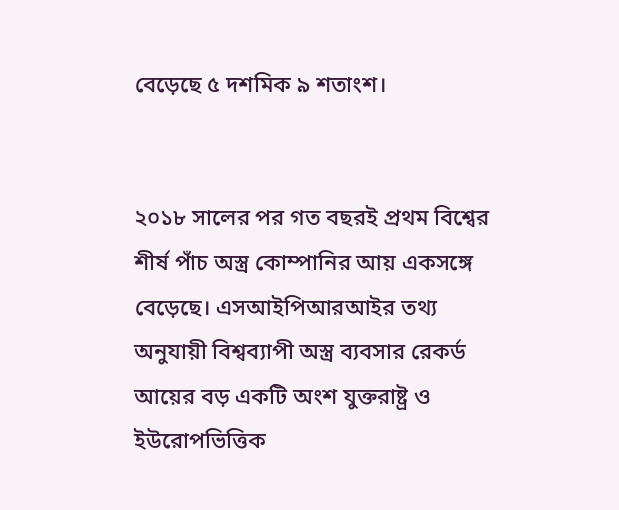বেড়েছে ৫ দশমিক ৯ শতাংশ।


২০১৮ সালের পর গত বছরই প্রথম বিশ্বের শীর্ষ পাঁচ অস্ত্র কোম্পানির আয় একসঙ্গে বেড়েছে। এসআইপিআরআইর তথ্য অনুযায়ী বিশ্বব্যাপী অস্ত্র ব্যবসার রেকর্ড আয়ের বড় একটি অংশ যুক্তরাষ্ট্র ও ইউরোপভিত্তিক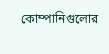কোম্পানিগুলোর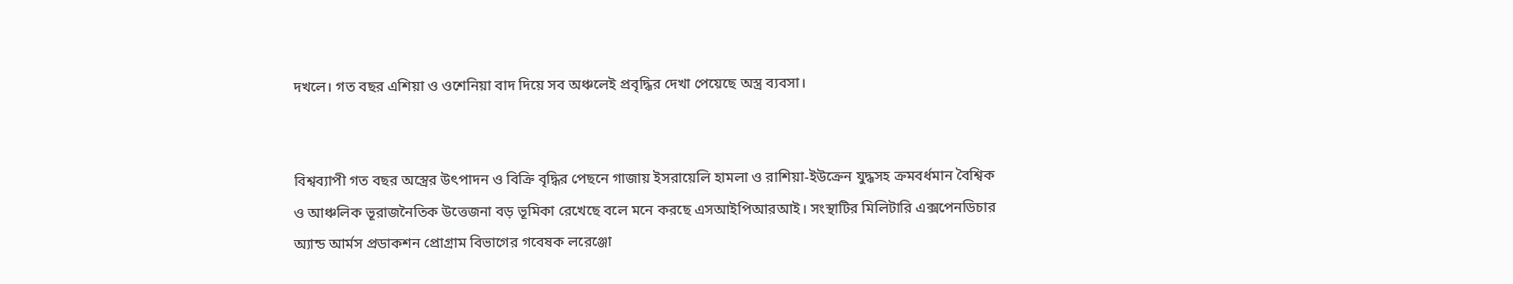দখলে। গত বছর এশিয়া ও ওশেনিয়া বাদ দিয়ে সব অঞ্চলেই প্রবৃদ্ধির দেখা পেয়েছে অস্ত্র ব্যবসা।


বিশ্বব্যাপী গত বছর অস্ত্রের উৎপাদন ও বিক্রি বৃদ্ধির পেছনে গাজায় ইসরায়েলি হামলা ও রাশিয়া-ইউক্রেন যুদ্ধসহ ক্রমবর্ধমান বৈশ্বিক ও আঞ্চলিক ভূরাজনৈতিক উত্তেজনা বড় ভূমিকা রেখেছে বলে মনে করছে এসআইপিআরআই। সংস্থাটির মিলিটারি এক্সপেনডিচার অ্যান্ড আর্মস প্রডাকশন প্রোগ্রাম বিভাগের গবেষক লরেঞ্জো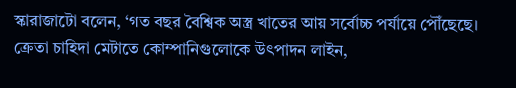স্কারাজাটো বলেন, ‘গত বছর বৈশ্বিক অস্ত্র খাতের আয় সর্বোচ্চ পর্যায়ে পৌঁছেছে। ক্রেতা চাহিদা মেটাতে কোম্পানিগুলোকে উৎপাদন লাইন,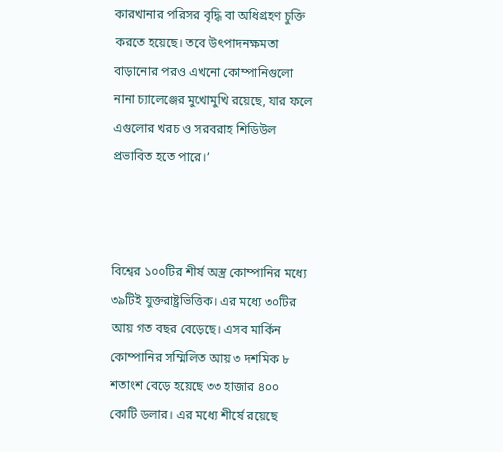কারখানার পরিসর বৃদ্ধি বা অধিগ্রহণ চুক্তি করতে হয়েছে। তবে উৎপাদনক্ষমতা বাড়ানোর পরও এখনো কোম্পানিগুলো নানা চ্যালেঞ্জের মুখোমুখি রয়েছে, যার ফলে এগুলোর খরচ ও সরবরাহ শিডিউল প্রভাবিত হতে পারে।’



বিশ্বের ১০০টির শীর্ষ অস্ত্র কোম্পানির মধ্যে ৩৯টিই যুক্তরাষ্ট্রভিত্তিক। এর মধ্যে ৩০টির আয় গত বছর বেড়েছে। এসব মার্কিন কোম্পানির সম্মিলিত আয় ৩ দশমিক ৮ শতাংশ বেড়ে হয়েছে ৩৩ হাজার ৪০০ কোটি ডলার। এর মধ্যে শীর্ষে রয়েছে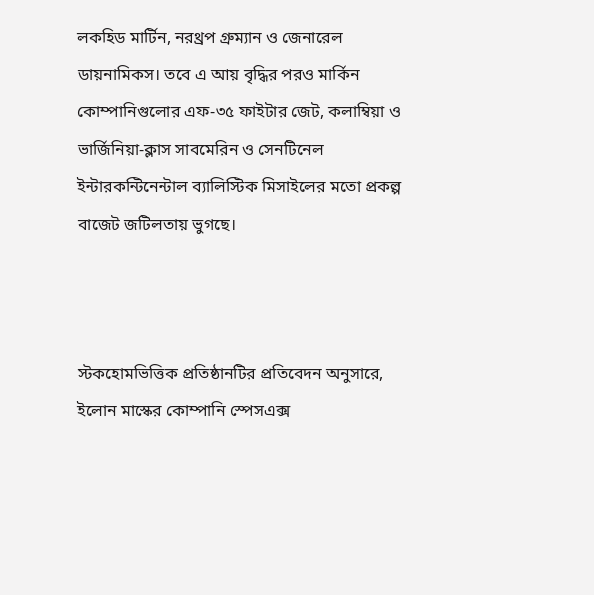লকহিড মার্টিন, নরথ্রপ গ্রুম্যান ও জেনারেল ডায়নামিকস। তবে এ আয় বৃদ্ধির পরও মার্কিন কোম্পানিগুলোর এফ-৩৫ ফাইটার জেট, কলাম্বিয়া ও ভার্জিনিয়া-ক্লাস সাবমেরিন ও সেনটিনেল ইন্টারকন্টিনেন্টাল ব্যালিস্টিক মিসাইলের মতো প্রকল্প বাজেট জটিলতায় ভুগছে।



স্টকহোমভিত্তিক প্রতিষ্ঠানটির প্রতিবেদন অনুসারে, ইলোন মাস্কের কোম্পানি স্পেসএক্স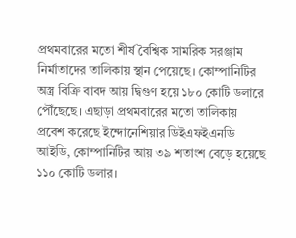প্রথমবারের মতো শীর্ষ বৈশ্বিক সামরিক সরঞ্জাম নির্মাতাদের তালিকায় স্থান পেয়েছে। কোম্পানিটির অস্ত্র বিক্রি বাবদ আয় দ্বিগুণ হয়ে ১৮০ কোটি ডলারে পৌঁছেছে। এছাড়া প্রথমবারের মতো তালিকায় প্রবেশ করেছে ইন্দোনেশিয়ার ডিইএফইএনডি আইডি, কোম্পানিটির আয় ৩৯ শতাংশ বেড়ে হয়েছে ১১০ কোটি ডলার।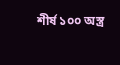শীর্ষ ১০০ অস্ত্র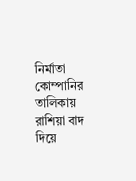নির্মাতা কোম্পানির তালিকায় রাশিয়া বাদ দিয়ে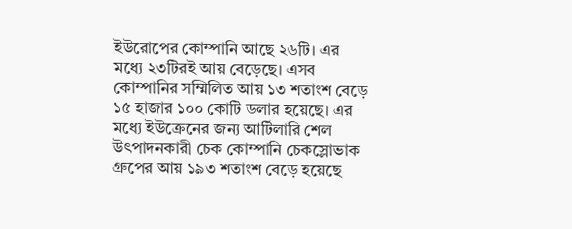ইউরোপের কোম্পানি আছে ২৬টি। এর মধ্যে ২৩টিরই আয় বেড়েছে। এসব কোম্পানির সম্মিলিত আয় ১৩ শতাংশ বেড়ে ১৫ হাজার ১০০ কোটি ডলার হয়েছে। এর মধ্যে ইউক্রেনের জন্য আর্টিলারি শেল উৎপাদনকারী চেক কোম্পানি চেকস্লোভাক গ্রুপের আয় ১৯৩ শতাংশ বেড়ে হয়েছে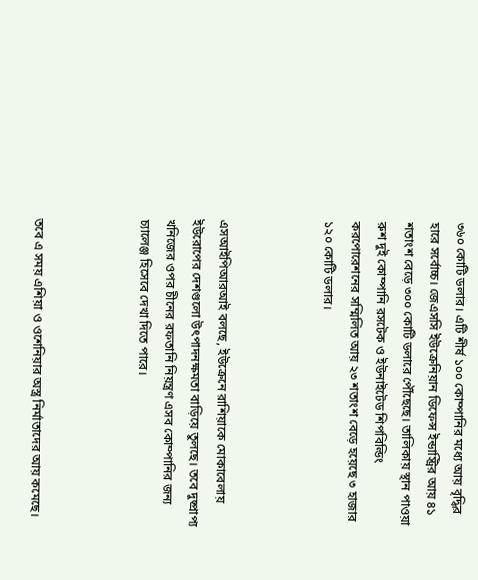৩৬০ কোটি ডলার। এটি শীর্ষ ১০০ কোম্পানির মধ্যে আয় বৃদ্ধির হারে সর্বোচ্চ। জেএসসি ইউক্রেনিয়ান ডিফেন্স ইন্ডাস্ট্রির আয় ৪১ শতাংশ বেড়ে ৩০০ কোটি ডলারে পৌঁছেছে। তালিকায় স্থান পাওয়া রুশ দুই কোম্পানি রসটেক ও ইউনাইটেড শিপবিল্ডিং করপোরেশনের সম্মিলিত আয় ২৩ শতাংশ বেড়ে হয়েছে ৩ হাজার ১২০ কোটি ডলার।



এসআইপিআরআই বলছে, ইউক্রেনে রাশিয়াকে মোকাবেলায় ইউরোপের দেশগুলো উৎপাদনক্ষমতা বাড়িয়ে তুলছে। তবে দুষ্প্রাপ্য খনিজের ওপর চীনের রফতানি নিয়ন্ত্রণ এসব কোম্পানির জন্য চ্যালেঞ্জ হিসেবে দেখা দিতে পারে।



তবে এ সময় এশিয়া ও ওশেনিয়ার অস্ত্র নির্মাতাদের আয় কমেছে।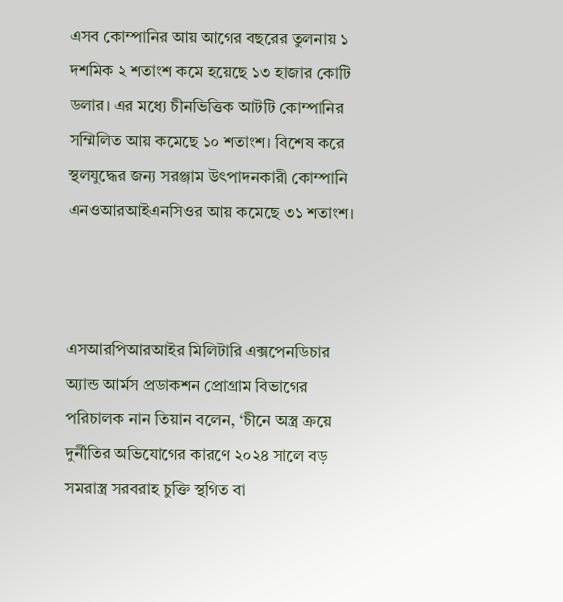এসব কোম্পানির আয় আগের বছরের তুলনায় ১ দশমিক ২ শতাংশ কমে হয়েছে ১৩ হাজার কোটি ডলার। এর মধ্যে চীনভিত্তিক আটটি কোম্পানির সম্মিলিত আয় কমেছে ১০ শতাংশ। বিশেষ করে স্থলযুদ্ধের জন্য সরঞ্জাম উৎপাদনকারী কোম্পানি এনওআরআইএনসিওর আয় কমেছে ৩১ শতাংশ।



এসআরপিআরআইর মিলিটারি এক্সপেনডিচার অ্যান্ড আর্মস প্রডাকশন প্রোগ্রাম বিভাগের পরিচালক নান তিয়ান বলেন, ‘চীনে অস্ত্র ক্রয়ে দুর্নীতির অভিযোগের কারণে ২০২৪ সালে বড় সমরাস্ত্র সরবরাহ চুক্তি স্থগিত বা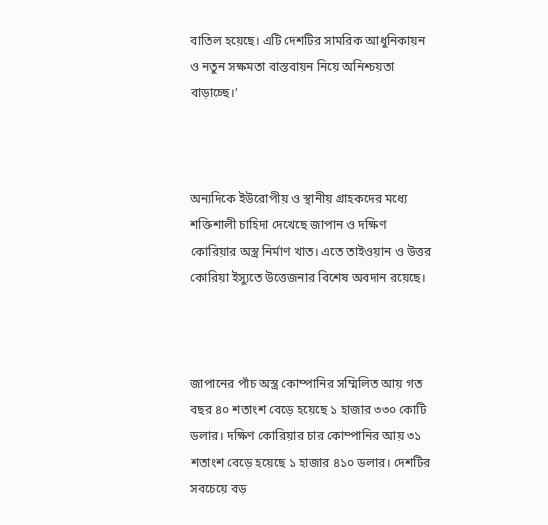বাতিল হয়েছে। এটি দেশটির সামরিক আধুনিকায়ন ও নতুন সক্ষমতা বাস্তবায়ন নিয়ে অনিশ্চয়তা বাড়াচ্ছে।’



অন্যদিকে ইউরোপীয় ও স্থানীয় গ্রাহকদের মধ্যে শক্তিশালী চাহিদা দেখেছে জাপান ও দক্ষিণ কোরিয়ার অস্ত্র নির্মাণ খাত। এতে তাইওয়ান ও উত্তর কোরিয়া ইস্যুতে উত্তেজনার বিশেষ অবদান রয়েছে।



জাপানের পাঁচ অস্ত্র কোম্পানির সম্মিলিত আয় গত বছর ৪০ শতাংশ বেড়ে হয়েছে ১ হাজার ৩৩০ কোটি ডলার। দক্ষিণ কোরিয়ার চার কোম্পানির আয় ৩১ শতাংশ বেড়ে হয়েছে ১ হাজার ৪১০ ডলার। দেশটির সবচেয়ে বড়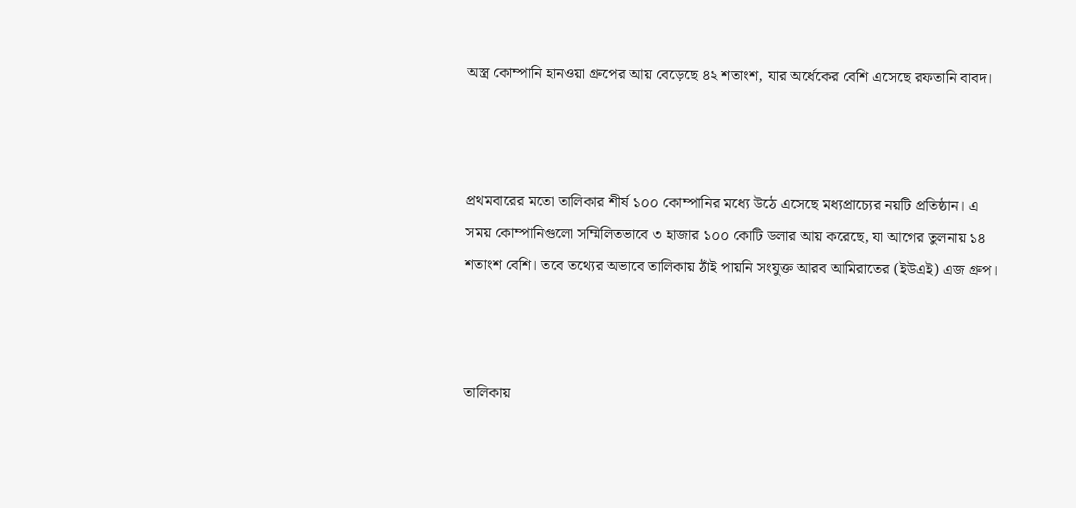অস্ত্র কোম্পানি হানওয়া গ্রুপের আয় বেড়েছে ৪২ শতাংশ, যার অর্ধেকের বেশি এসেছে রফতানি বাবদ।



প্রথমবারের মতো তালিকার শীর্ষ ১০০ কোম্পানির মধ্যে উঠে এসেছে মধ্যপ্রাচ্যের নয়টি প্রতিষ্ঠান। এ সময় কোম্পানিগুলো সম্মিলিতভাবে ৩ হাজার ১০০ কোটি ডলার আয় করেছে, যা আগের তুলনায় ১৪ শতাংশ বেশি। তবে তথ্যের অভাবে তালিকায় ঠাঁই পায়নি সংযুক্ত আরব আমিরাতের (ইউএই) এজ গ্রুপ।



তালিকায়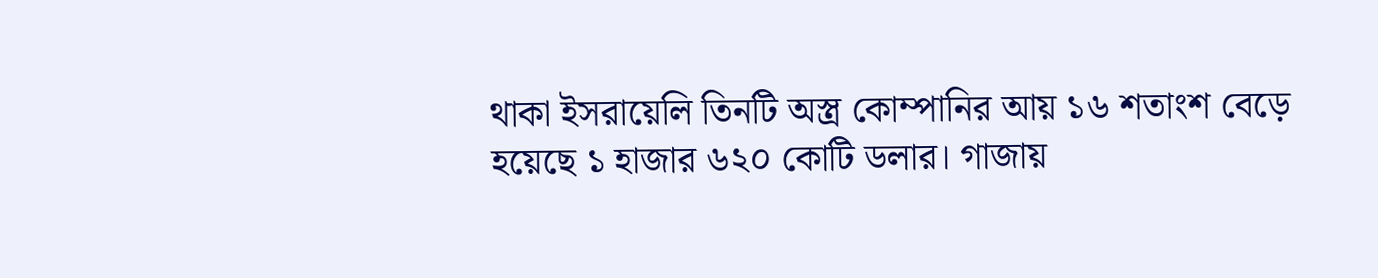থাকা ইসরায়েলি তিনটি অস্ত্র কোম্পানির আয় ১৬ শতাংশ বেড়ে হয়েছে ১ হাজার ৬২০ কোটি ডলার। গাজায়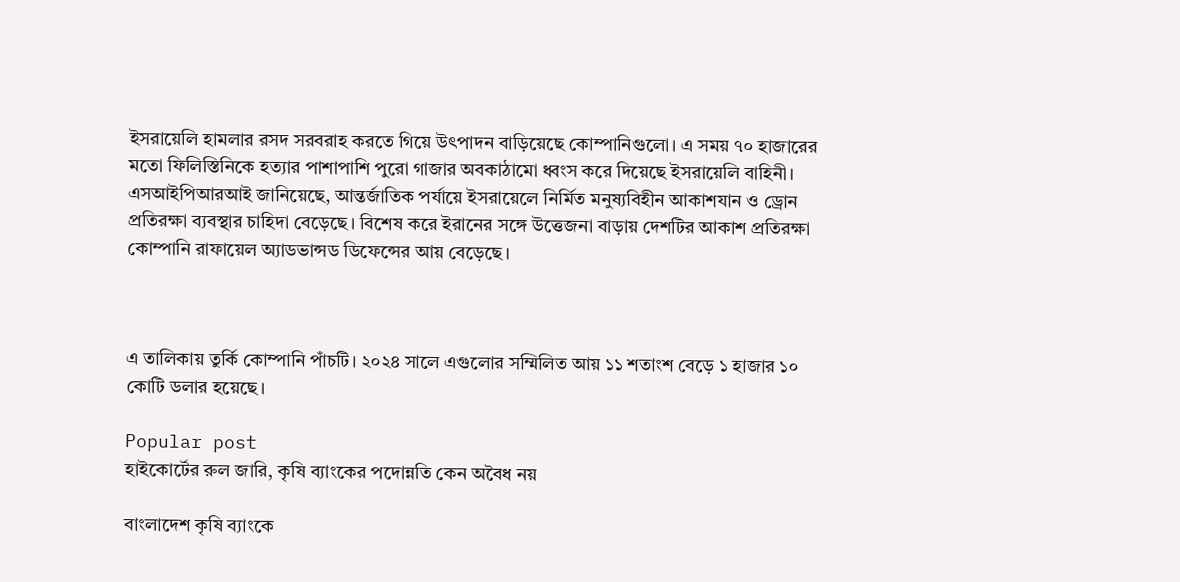ইসরায়েলি হামলার রসদ সরবরাহ করতে গিয়ে উৎপাদন বাড়িয়েছে কোম্পানিগুলো। এ সময় ৭০ হাজারের মতো ফিলিস্তিনিকে হত্যার পাশাপাশি পুরো গাজার অবকাঠামো ধ্বংস করে দিয়েছে ইসরায়েলি বাহিনী। এসআইপিআরআই জানিয়েছে, আন্তর্জাতিক পর্যায়ে ইসরায়েলে নির্মিত মনুষ্যবিহীন আকাশযান ও ড্রোন প্রতিরক্ষা ব্যবস্থার চাহিদা বেড়েছে। বিশেষ করে ইরানের সঙ্গে উত্তেজনা বাড়ায় দেশটির আকাশ প্রতিরক্ষা কোম্পানি রাফায়েল অ্যাডভান্সড ডিফেন্সের আয় বেড়েছে।



এ তালিকায় তুর্কি কোম্পানি পাঁচটি। ২০২৪ সালে এগুলোর সম্মিলিত আয় ১১ শতাংশ বেড়ে ১ হাজার ১০ কোটি ডলার হয়েছে।

Popular post
হাইকোর্টের রুল জারি, কৃষি ব্যাংকের পদোন্নতি কেন অবৈধ নয়

বাংলাদেশ কৃষি ব্যাংকে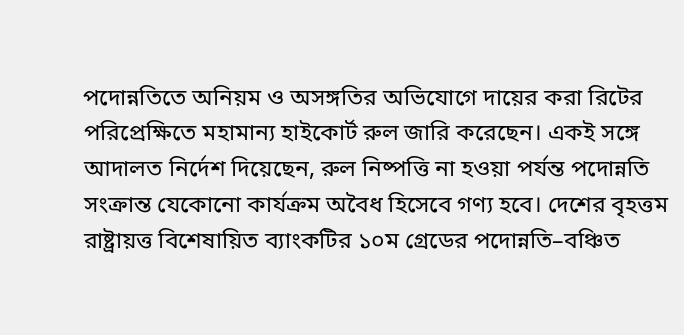পদোন্নতিতে অনিয়ম ও অসঙ্গতির অভিযোগে দায়ের করা রিটের পরিপ্রেক্ষিতে মহামান্য হাইকোর্ট রুল জারি করেছেন। একই সঙ্গে আদালত নির্দেশ দিয়েছেন, রুল নিষ্পত্তি না হওয়া পর্যন্ত পদোন্নতি সংক্রান্ত যেকোনো কার্যক্রম অবৈধ হিসেবে গণ্য হবে। দেশের বৃহত্তম রাষ্ট্রায়ত্ত বিশেষায়িত ব্যাংকটির ১০ম গ্রেডের পদোন্নতি–বঞ্চিত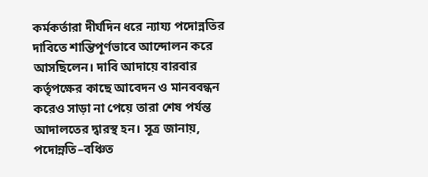কর্মকর্তারা দীর্ঘদিন ধরে ন্যায্য পদোন্নতির দাবিতে শান্তিপূর্ণভাবে আন্দোলন করে আসছিলেন। দাবি আদায়ে বারবার কর্তৃপক্ষের কাছে আবেদন ও মানববন্ধন করেও সাড়া না পেয়ে তারা শেষ পর্যন্ত আদালতের দ্বারস্থ হন। সূত্র জানায়, পদোন্নতি–বঞ্চিত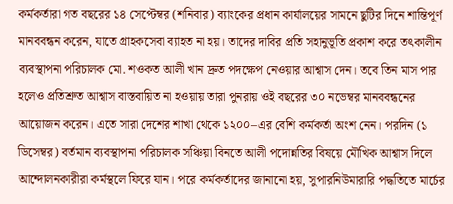কর্মকর্তারা গত বছরের ১৪ সেপ্টেম্বর (শনিবার) ব্যাংকের প্রধান কার্যালয়ের সামনে ছুটির দিনে শান্তিপূর্ণ মানববন্ধন করেন, যাতে গ্রাহকসেবা ব্যাহত না হয়। তাদের দাবির প্রতি সহানুভূতি প্রকাশ করে তৎকালীন ব্যবস্থাপনা পরিচালক মো. শওকত আলী খান দ্রুত পদক্ষেপ নেওয়ার আশ্বাস দেন। তবে তিন মাস পার হলেও প্রতিশ্রুত আশ্বাস বাস্তবায়িত না হওয়ায় তারা পুনরায় ওই বছরের ৩০ নভেম্বর মানববন্ধনের আয়োজন করেন। এতে সারা দেশের শাখা থেকে ১২০০–এর বেশি কর্মকর্তা অংশ নেন। পরদিন (১ ডিসেম্বর) বর্তমান ব্যবস্থাপনা পরিচালক সঞ্চিয়া বিনতে আলী পদোন্নতির বিষয়ে মৌখিক আশ্বাস দিলে আন্দোলনকারীরা কর্মস্থলে ফিরে যান। পরে কর্মকর্তাদের জানানো হয়, সুপারনিউমারারি পদ্ধতিতে মার্চের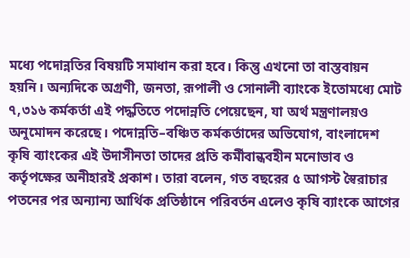মধ্যে পদোন্নতির বিষয়টি সমাধান করা হবে। কিন্তু এখনো তা বাস্তবায়ন হয়নি। অন্যদিকে অগ্রণী, জনতা, রূপালী ও সোনালী ব্যাংকে ইতোমধ্যে মোট ৭,৩১৬ কর্মকর্তা এই পদ্ধতিতে পদোন্নতি পেয়েছেন, যা অর্থ মন্ত্রণালয়ও অনুমোদন করেছে। পদোন্নতি–বঞ্চিত কর্মকর্তাদের অভিযোগ, বাংলাদেশ কৃষি ব্যাংকের এই উদাসীনতা তাদের প্রতি কর্মীবান্ধবহীন মনোভাব ও কর্তৃপক্ষের অনীহারই প্রকাশ। তারা বলেন, গত বছরের ৫ আগস্ট স্বৈরাচার পতনের পর অন্যান্য আর্থিক প্রতিষ্ঠানে পরিবর্তন এলেও কৃষি ব্যাংকে আগের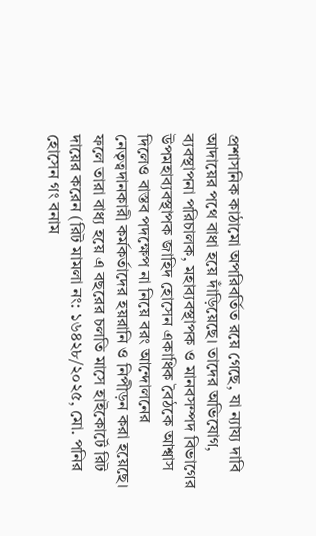প্রশাসনিক কাঠামো অপরিবর্তিত রয়ে গেছে, যা ন্যায্য দাবি আদায়ের পথে বাধা হয়ে দাঁড়িয়েছে। তাদের অভিযোগ, ব্যবস্থাপনা পরিচালক, মহাব্যবস্থাপক ও মানবসম্পদ বিভাগের উপমহাব্যবস্থাপক জাহিদ হোসেন একাধিক বৈঠকে আশ্বাস দিলেও বাস্তব পদক্ষেপ না নিয়ে বরং আন্দোলনের নেতৃত্বদানকারী কর্মকর্তাদের হয়রানি ও নিপীড়ন করা হয়েছে। ফলে তারা বাধ্য হয়ে এ বছরের চলতি মাসে হাইকোর্টে রিট দায়ের করেন (রিট মামলা নং: ১৬৪২৮/২০২৫, মো. পনির হোসেন গং বনাম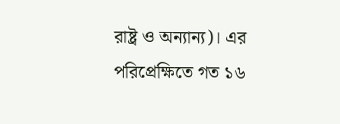রাষ্ট্র ও অন্যান্য)। এর পরিপ্রেক্ষিতে গত ১৬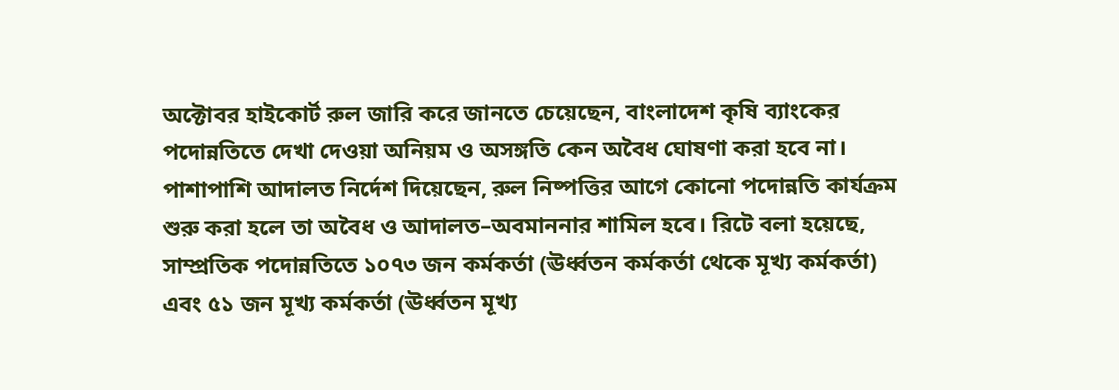অক্টোবর হাইকোর্ট রুল জারি করে জানতে চেয়েছেন, বাংলাদেশ কৃষি ব্যাংকের পদোন্নতিতে দেখা দেওয়া অনিয়ম ও অসঙ্গতি কেন অবৈধ ঘোষণা করা হবে না। পাশাপাশি আদালত নির্দেশ দিয়েছেন, রুল নিষ্পত্তির আগে কোনো পদোন্নতি কার্যক্রম শুরু করা হলে তা অবৈধ ও আদালত–অবমাননার শামিল হবে। রিটে বলা হয়েছে, সাম্প্রতিক পদোন্নতিতে ১০৭৩ জন কর্মকর্তা (ঊর্ধ্বতন কর্মকর্তা থেকে মূখ্য কর্মকর্তা) এবং ৫১ জন মূখ্য কর্মকর্তা (ঊর্ধ্বতন মূখ্য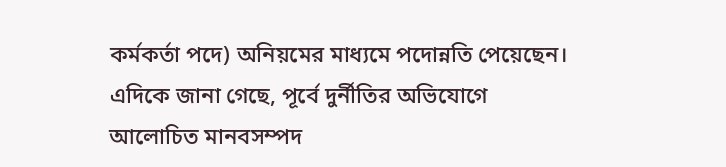কর্মকর্তা পদে) অনিয়মের মাধ্যমে পদোন্নতি পেয়েছেন। এদিকে জানা গেছে, পূর্বে দুর্নীতির অভিযোগে আলোচিত মানবসম্পদ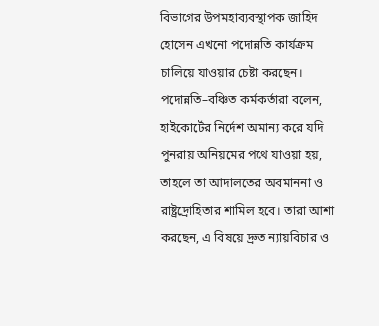বিভাগের উপমহাব্যবস্থাপক জাহিদ হোসেন এখনো পদোন্নতি কার্যক্রম চালিয়ে যাওয়ার চেষ্টা করছেন। পদোন্নতি–বঞ্চিত কর্মকর্তারা বলেন, হাইকোর্টের নির্দেশ অমান্য করে যদি পুনরায় অনিয়মের পথে যাওয়া হয়, তাহলে তা আদালতের অবমাননা ও রাষ্ট্রদ্রোহিতার শামিল হবে। তারা আশা করছেন, এ বিষয়ে দ্রুত ন্যায়বিচার ও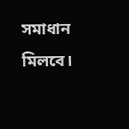সমাধান মিলবে।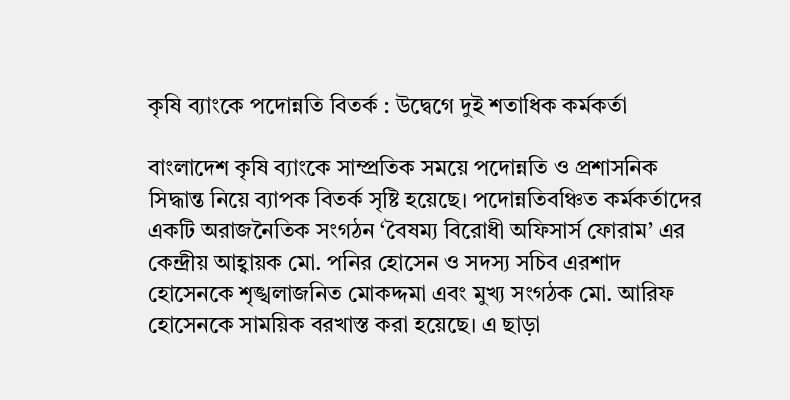কৃষি ব্যাংকে পদোন্নতি বিতর্ক : উদ্বেগে দুই শতাধিক কর্মকর্তা

বাংলাদেশ কৃষি ব্যাংকে সাম্প্রতিক সময়ে পদোন্নতি ও প্রশাসনিক সিদ্ধান্ত নিয়ে ব্যাপক বিতর্ক সৃষ্টি হয়েছে। পদোন্নতিবঞ্চিত কর্মকর্তাদের একটি অরাজনৈতিক সংগঠন ‘বৈষম্য বিরোধী অফিসার্স ফোরাম’ এর কেন্দ্রীয় আহ্বায়ক মো. পনির হোসেন ও সদস্য সচিব এরশাদ হোসেনকে শৃঙ্খলাজনিত মোকদ্দমা এবং মুখ্য সংগঠক মো. আরিফ হোসেনকে সাময়িক বরখাস্ত করা হয়েছে। এ ছাড়া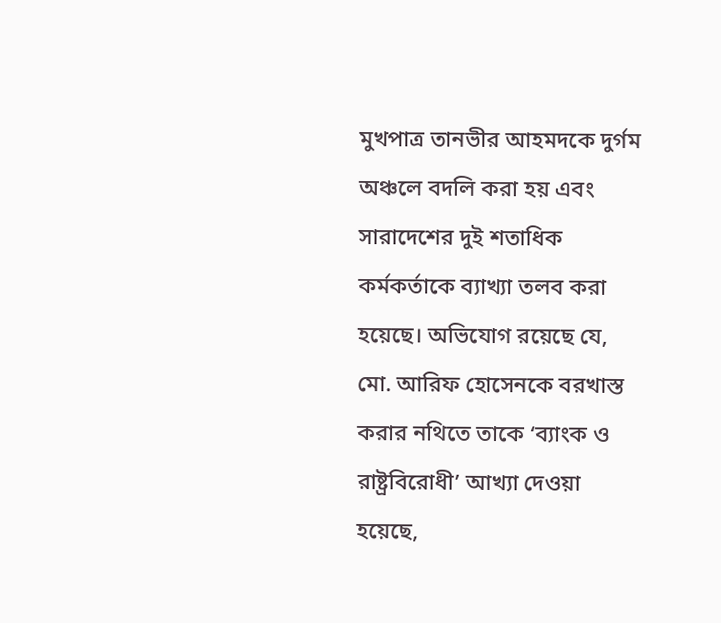মুখপাত্র তানভীর আহমদকে দুর্গম অঞ্চলে বদলি করা হয় এবং সারাদেশের দুই শতাধিক কর্মকর্তাকে ব্যাখ্যা তলব করা হয়েছে। অভিযোগ রয়েছে যে, মো. আরিফ হোসেনকে বরখাস্ত করার নথিতে তাকে ‘ব্যাংক ও রাষ্ট্রবিরোধী’ আখ্যা দেওয়া হয়েছে,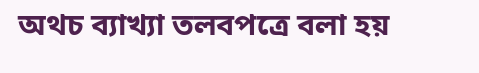অথচ ব্যাখ্যা তলবপত্রে বলা হয়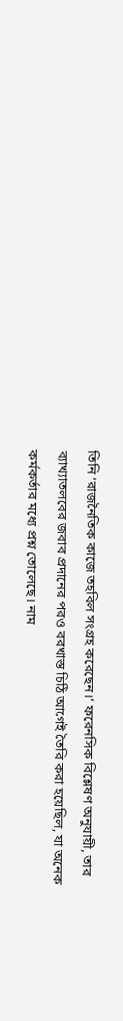তিনি ‘রাজনৈতিক কাজে তহবিল সংগ্রহ করেছেন।’ ফরেনসিক বিশ্লেষণ অনুযায়ী, তার ব্যাখ্যাতলবের জবাব প্রদানের পরও বরখাস্ত চিঠি আগেই তৈরি করা হয়েছিল, যা অনেক কর্মকর্তার মধ্যে প্রশ্ন তোলেছে। নাম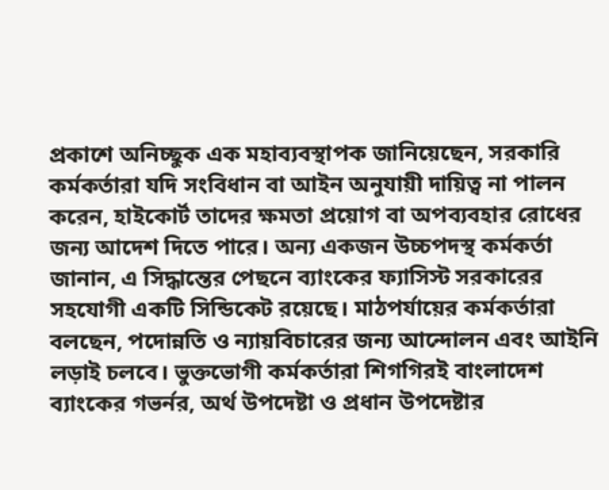প্রকাশে অনিচ্ছুক এক মহাব্যবস্থাপক জানিয়েছেন, সরকারি কর্মকর্তারা যদি সংবিধান বা আইন অনুযায়ী দায়িত্ব না পালন করেন, হাইকোর্ট তাদের ক্ষমতা প্রয়োগ বা অপব্যবহার রোধের জন্য আদেশ দিতে পারে। অন্য একজন উচ্চপদস্থ কর্মকর্তা জানান, এ সিদ্ধান্তের পেছনে ব্যাংকের ফ্যাসিস্ট সরকারের সহযোগী একটি সিন্ডিকেট রয়েছে। মাঠপর্যায়ের কর্মকর্তারা বলছেন, পদোন্নতি ও ন্যায়বিচারের জন্য আন্দোলন এবং আইনি লড়াই চলবে। ভুক্তভোগী কর্মকর্তারা শিগগিরই বাংলাদেশ ব্যাংকের গভর্নর, অর্থ উপদেষ্টা ও প্রধান উপদেষ্টার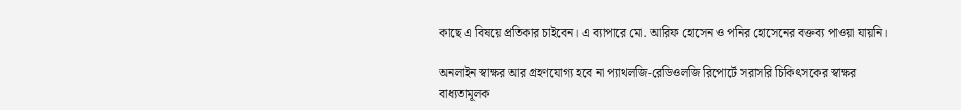কাছে এ বিষয়ে প্রতিকার চাইবেন। এ ব্যাপারে মো. আরিফ হোসেন ও পনির হোসেনের বক্তব্য পাওয়া যায়নি।

অনলাইন স্বাক্ষর আর গ্রহণযোগ্য হবে না প্যাথলজি-রেডিওলজি রিপোর্টে সরাসরি চিকিৎসকের স্বাক্ষর বাধ্যতামূলক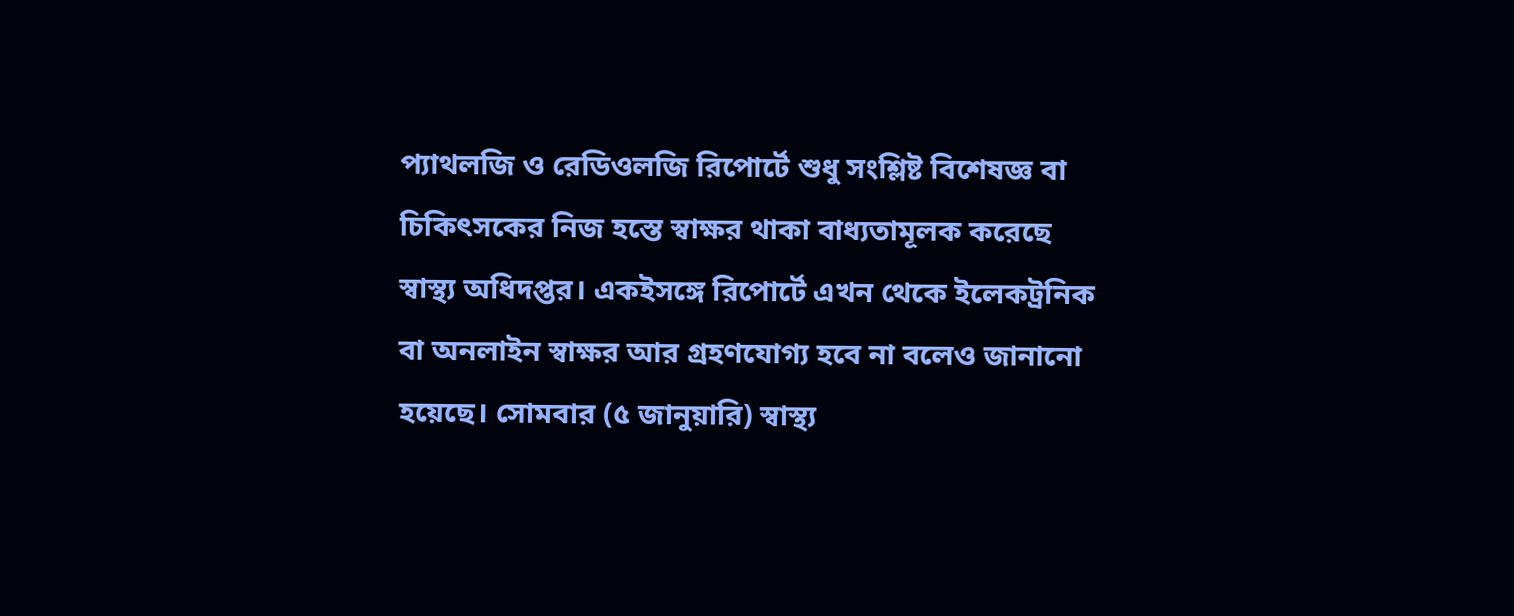প্যাথলজি ও রেডিওলজি রিপোর্টে শুধু সংশ্লিষ্ট বিশেষজ্ঞ বা চিকিৎসকের নিজ হস্তে স্বাক্ষর থাকা বাধ্যতামূলক করেছে স্বাস্থ্য অধিদপ্তর। একইসঙ্গে রিপোর্টে এখন থেকে ইলেকট্রনিক বা অনলাইন স্বাক্ষর আর গ্রহণযোগ্য হবে না বলেও জানানো হয়েছে। সোমবার (৫ জানুয়ারি) স্বাস্থ্য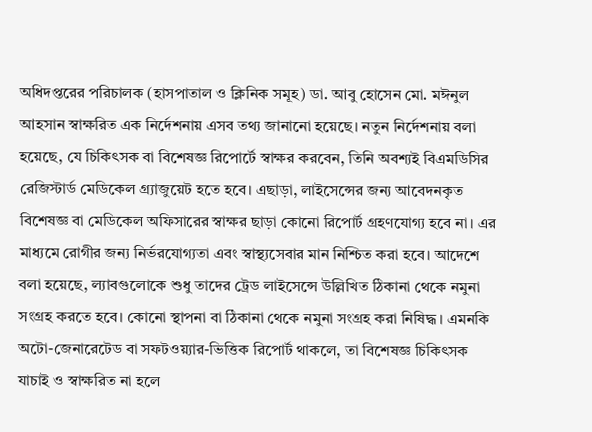অধিদপ্তরের পরিচালক (হাসপাতাল ও ক্লিনিক সমূহ) ডা. আবু হোসেন মো. মঈনুল আহসান স্বাক্ষরিত এক নির্দেশনায় এসব তথ্য জানানো হয়েছে। নতুন নির্দেশনায় বলা হয়েছে, যে চিকিৎসক বা বিশেষজ্ঞ রিপোর্টে স্বাক্ষর করবেন, তিনি অবশ্যই বিএমডিসির রেজিস্টার্ড মেডিকেল গ্র্যাজুয়েট হতে হবে। এছাড়া, লাইসেন্সের জন্য আবেদনকৃত বিশেষজ্ঞ বা মেডিকেল অফিসারের স্বাক্ষর ছাড়া কোনো রিপোর্ট গ্রহণযোগ্য হবে না। এর মাধ্যমে রোগীর জন্য নির্ভরযোগ্যতা এবং স্বাস্থ্যসেবার মান নিশ্চিত করা হবে। আদেশে বলা হয়েছে, ল্যাবগুলোকে শুধু তাদের ট্রেড লাইসেন্সে উল্লিখিত ঠিকানা থেকে নমুনা সংগ্রহ করতে হবে। কোনো স্থাপনা বা ঠিকানা থেকে নমুনা সংগ্রহ করা নিষিদ্ধ। এমনকি অটো-জেনারেটেড বা সফটওয়্যার-ভিত্তিক রিপোর্ট থাকলে, তা বিশেষজ্ঞ চিকিৎসক যাচাই ও স্বাক্ষরিত না হলে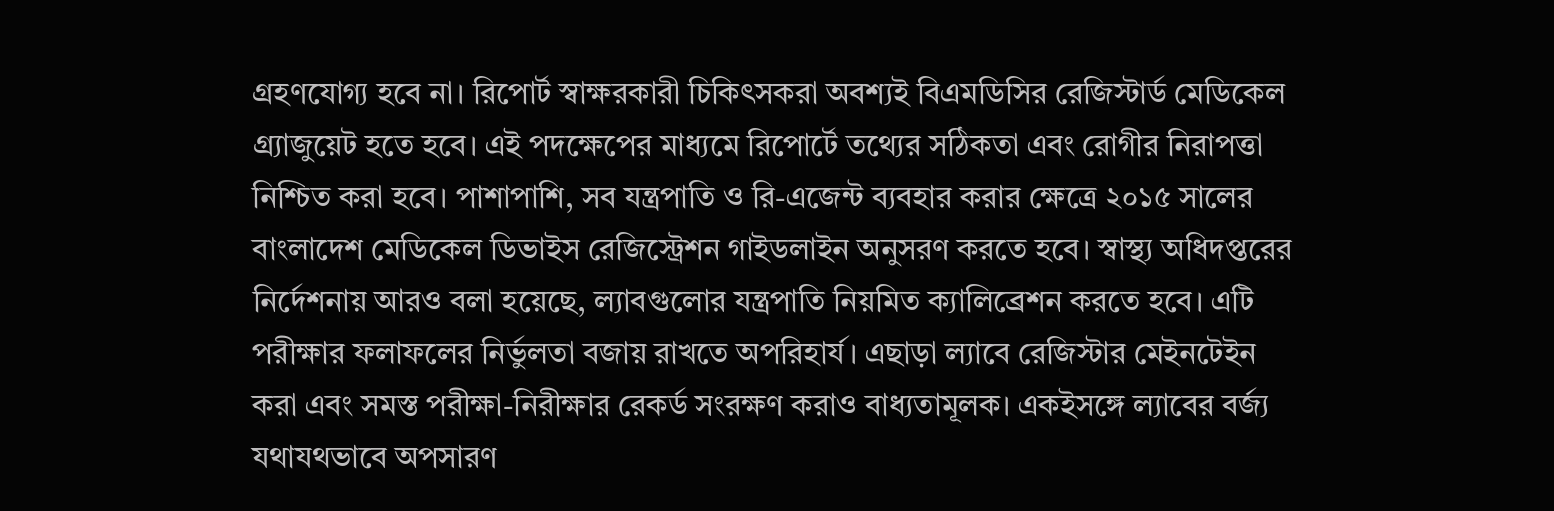গ্রহণযোগ্য হবে না। রিপোর্ট স্বাক্ষরকারী চিকিৎসকরা অবশ্যই বিএমডিসির রেজিস্টার্ড মেডিকেল গ্র্যাজুয়েট হতে হবে। এই পদক্ষেপের মাধ্যমে রিপোর্টে তথ্যের সঠিকতা এবং রোগীর নিরাপত্তা নিশ্চিত করা হবে। পাশাপাশি, সব যন্ত্রপাতি ও রি-এজেন্ট ব্যবহার করার ক্ষেত্রে ২০১৫ সালের বাংলাদেশ মেডিকেল ডিভাইস রেজিস্ট্রেশন গাইডলাইন অনুসরণ করতে হবে। স্বাস্থ্য অধিদপ্তরের নির্দেশনায় আরও বলা হয়েছে, ল্যাবগুলোর যন্ত্রপাতি নিয়মিত ক্যালিব্রেশন করতে হবে। এটি পরীক্ষার ফলাফলের নির্ভুলতা বজায় রাখতে অপরিহার্য। এছাড়া ল্যাবে রেজিস্টার মেইনটেইন করা এবং সমস্ত পরীক্ষা-নিরীক্ষার রেকর্ড সংরক্ষণ করাও বাধ্যতামূলক। একইসঙ্গে ল্যাবের বর্জ্য যথাযথভাবে অপসারণ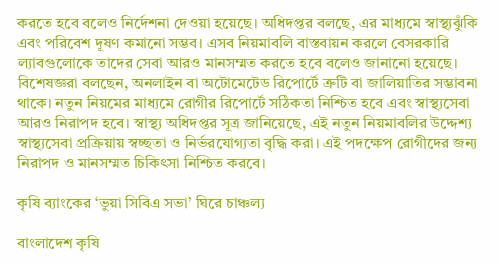করতে হবে বলেও নির্দেশনা দেওয়া হয়েছে। অধিদপ্তর বলছে, এর মাধ্যমে স্বাস্থ্যঝুঁকি এবং পরিবেশ দূষণ কমানো সম্ভব। এসব নিয়মাবলি বাস্তবায়ন করলে বেসরকারি ল্যাবগুলোকে তাদের সেবা আরও মানসম্মত করতে হবে বলেও জানানো হয়েছে। বিশেষজ্ঞরা বলছেন, অনলাইন বা অটোমেটেড রিপোর্টে ত্রুটি বা জালিয়াতির সম্ভাবনা থাকে। নতুন নিয়মের মাধ্যমে রোগীর রিপোর্টে সঠিকতা নিশ্চিত হবে এবং স্বাস্থ্যসেবা আরও নিরাপদ হবে। স্বাস্থ্য অধিদপ্তর সূত্র জানিয়েছে, এই নতুন নিয়মাবলির উদ্দেশ্য স্বাস্থ্যসেবা প্রক্রিয়ায় স্বচ্ছতা ও নির্ভরযোগ্যতা বৃদ্ধি করা। এই পদক্ষেপ রোগীদের জন্য নিরাপদ ও মানসম্মত চিকিৎসা নিশ্চিত করবে।

কৃষি ব্যাংকের ‘ভুয়া সিবিএ সভা’ ঘিরে চাঞ্চল্য

বাংলাদেশ কৃষি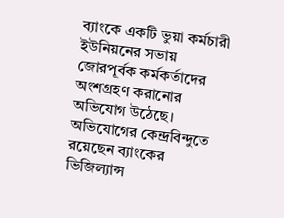ব্যাংকে একটি ভুয়া কর্মচারী ইউনিয়নের সভায় জোরপূর্বক কর্মকর্তাদের অংশগ্রহণ করানোর অভিযোগ উঠেছে। অভিযোগের কেন্দ্রবিন্দুতে রয়েছেন ব্যাংকের ভিজিল্যান্স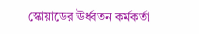স্কোয়াডের ঊর্ধ্বতন কর্মকর্তা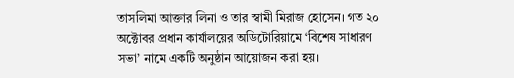তাসলিমা আক্তার লিনা ও তার স্বামী মিরাজ হোসেন। গত ২০ অক্টোবর প্রধান কার্যালয়ের অডিটোরিয়ামে ‘বিশেষ সাধারণ সভা’ নামে একটি অনুষ্ঠান আয়োজন করা হয়।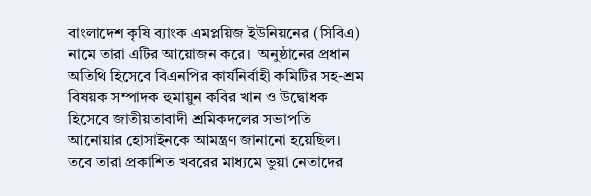বাংলাদেশ কৃষি ব্যাংক এমপ্লয়িজ ইউনিয়নের (সিবিএ) নামে তারা এটির আয়োজন করে।  অনুষ্ঠানের প্রধান অতিথি হিসেবে বিএনপির কার্যনির্বাহী কমিটির সহ-শ্রম বিষয়ক সম্পাদক হুমায়ুন কবির খান ও উদ্বোধক হিসেবে জাতীয়তাবাদী শ্রমিকদলের সভাপতি আনোয়ার হোসাইনকে আমন্ত্রণ জানানো হয়েছিল। তবে তারা প্রকাশিত খবরের মাধ্যমে ভুয়া নেতাদের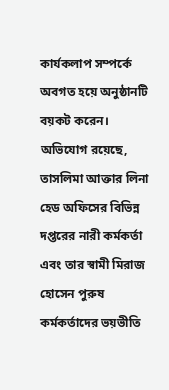কার্যকলাপ সম্পর্কে অবগত হয়ে অনুষ্ঠানটি বয়কট করেন। অভিযোগ রয়েছে, তাসলিমা আক্তার লিনা হেড অফিসের বিভিন্ন দপ্তরের নারী কর্মকর্তা এবং তার স্বামী মিরাজ হোসেন পুরুষ কর্মকর্তাদের ভয়ভীতি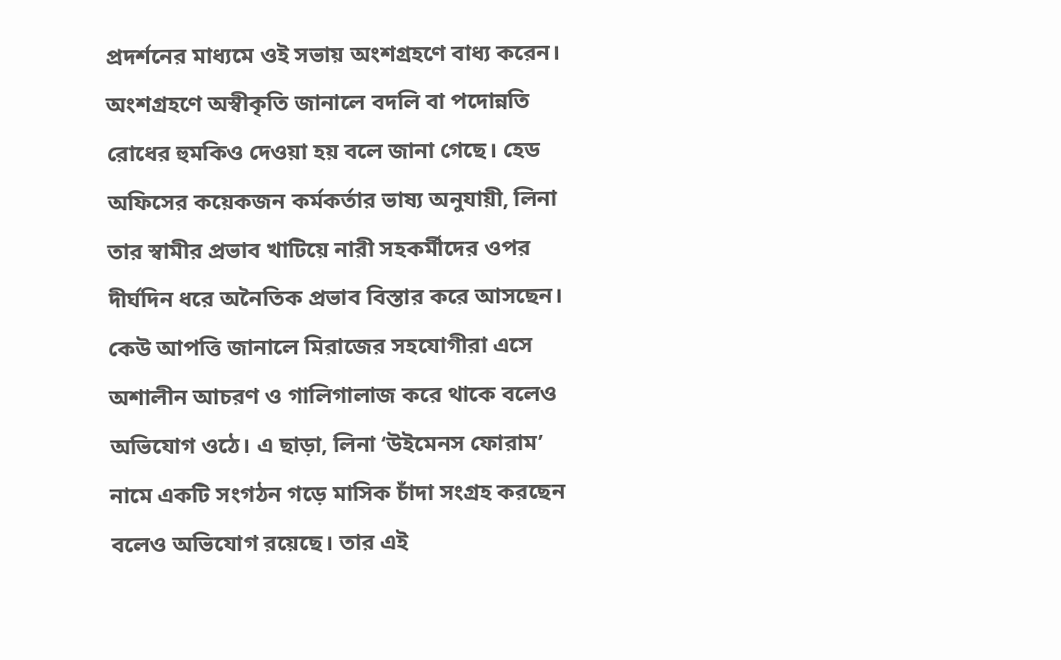প্রদর্শনের মাধ্যমে ওই সভায় অংশগ্রহণে বাধ্য করেন। অংশগ্রহণে অস্বীকৃতি জানালে বদলি বা পদোন্নতি রোধের হুমকিও দেওয়া হয় বলে জানা গেছে। হেড অফিসের কয়েকজন কর্মকর্তার ভাষ্য অনুযায়ী, লিনা তার স্বামীর প্রভাব খাটিয়ে নারী সহকর্মীদের ওপর দীর্ঘদিন ধরে অনৈতিক প্রভাব বিস্তার করে আসছেন। কেউ আপত্তি জানালে মিরাজের সহযোগীরা এসে অশালীন আচরণ ও গালিগালাজ করে থাকে বলেও অভিযোগ ওঠে। এ ছাড়া, লিনা ‘উইমেনস ফোরাম’ নামে একটি সংগঠন গড়ে মাসিক চাঁদা সংগ্রহ করছেন বলেও অভিযোগ রয়েছে। তার এই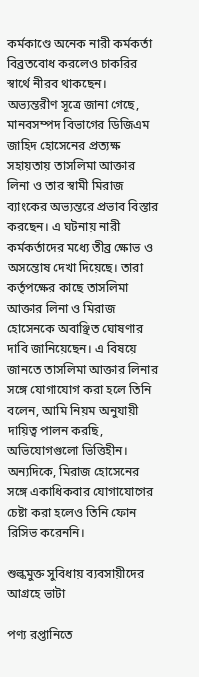কর্মকাণ্ডে অনেক নারী কর্মকর্তা বিব্রতবোধ করলেও চাকরির স্বার্থে নীরব থাকছেন। অভ্যন্তরীণ সূত্রে জানা গেছে, মানবসম্পদ বিভাগের ডিজিএম জাহিদ হোসেনের প্রত্যক্ষ সহায়তায় তাসলিমা আক্তার লিনা ও তার স্বামী মিরাজ ব্যাংকের অভ্যন্তরে প্রভাব বিস্তার করছেন। এ ঘটনায় নারী কর্মকর্তাদের মধ্যে তীব্র ক্ষোভ ও অসন্তোষ দেখা দিয়েছে। তারা কর্তৃপক্ষের কাছে তাসলিমা আক্তার লিনা ও মিরাজ হোসেনকে অবাঞ্ছিত ঘোষণার দাবি জানিয়েছেন। এ বিষয়ে জানতে তাসলিমা আক্তার লিনার সঙ্গে যোগাযোগ করা হলে তিনি বলেন, আমি নিয়ম অনুযায়ী দায়িত্ব পালন করছি, অভিযোগগুলো ভিত্তিহীন। অন্যদিকে, মিরাজ হোসেনের সঙ্গে একাধিকবার যোগাযোগের চেষ্টা করা হলেও তিনি ফোন রিসিভ করেননি।

শুল্কমুক্ত সুবিধায় ব্যবসায়ীদের আগ্রহে ভাটা

পণ্য রপ্তানিতে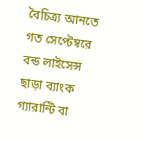বৈচিত্র্য আনতে গত সেপ্টেম্বরে বন্ড লাইসেন্স ছাড়া ব্যাংক গ্যারান্টি বা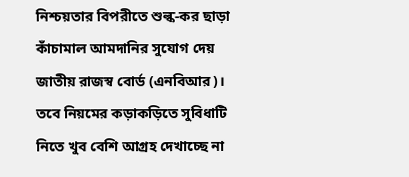নিশ্চয়তার বিপরীতে শুল্ক-কর ছাড়া কাঁচামাল আমদানির সুযোগ দেয় জাতীয় রাজস্ব বোর্ড (এনবিআর)। তবে নিয়মের কড়াকড়িতে সুবিধাটি নিতে খুব বেশি আগ্রহ দেখাচ্ছে না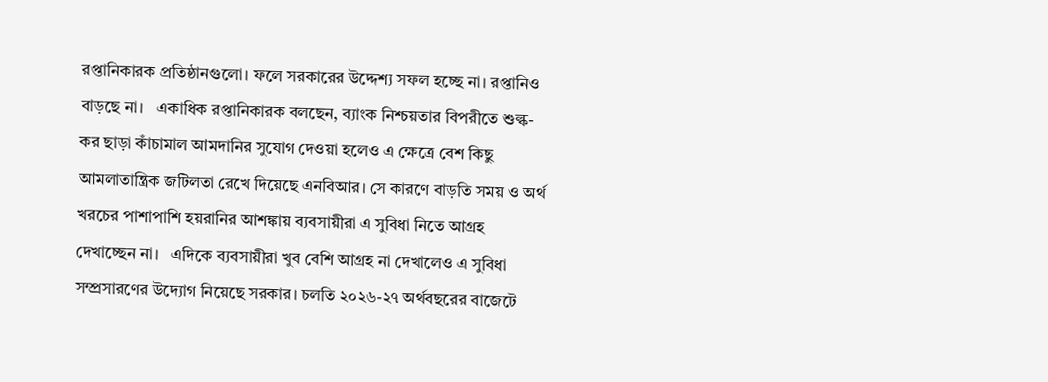রপ্তানিকারক প্রতিষ্ঠানগুলো। ফলে সরকারের উদ্দেশ্য সফল হচ্ছে না। রপ্তানিও বাড়ছে না।   একাধিক রপ্তানিকারক বলছেন, ব্যাংক নিশ্চয়তার বিপরীতে শুল্ক-কর ছাড়া কাঁচামাল আমদানির সুযোগ দেওয়া হলেও এ ক্ষেত্রে বেশ কিছু আমলাতান্ত্রিক জটিলতা রেখে দিয়েছে এনবিআর। সে কারণে বাড়তি সময় ও অর্থ খরচের পাশাপাশি হয়রানির আশঙ্কায় ব্যবসায়ীরা এ সুবিধা নিতে আগ্রহ দেখাচ্ছেন না।   এদিকে ব্যবসায়ীরা খুব বেশি আগ্রহ না দেখালেও এ সুবিধা সম্প্রসারণের উদ্যোগ নিয়েছে সরকার। চলতি ২০২৬-২৭ অর্থবছরের বাজেটে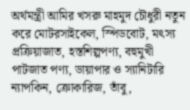অর্থমন্ত্রী আমির খসরু মাহমুদ চৌধুরী নতুন করে মোটরসাইকেল, স্পিডবোট, মৎস্য প্রক্রিয়াজাত, হস্তশিল্পপণ্য, বহুমুখী পাটজাত পণ্য, ডায়াপার ও স্যানিটারি ন্যাপকিন, ক্রোকারিজ, তাঁবু,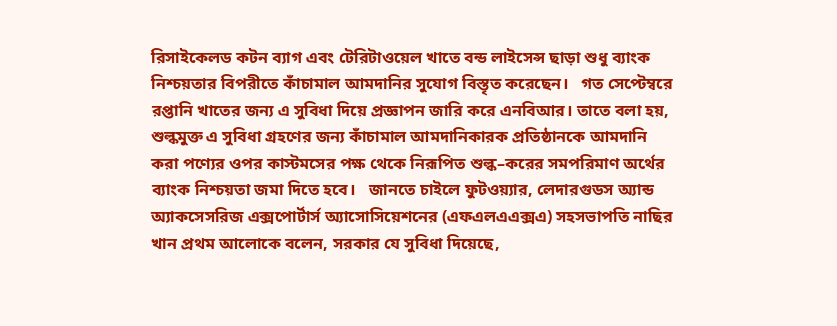রিসাইকেলড কটন ব্যাগ এবং টেরিটাওয়েল খাতে বন্ড লাইসেন্স ছাড়া শুধু ব্যাংক নিশ্চয়তার বিপরীতে কাঁচামাল আমদানির সুযোগ বিস্তৃত করেছেন।   গত সেপ্টেম্বরে রপ্তানি খাতের জন্য এ সুবিধা দিয়ে প্রজ্ঞাপন জারি করে এনবিআর। তাতে বলা হয়, শুল্কমুক্ত এ সুবিধা গ্রহণের জন্য কাঁচামাল আমদানিকারক প্রতিষ্ঠানকে আমদানি করা পণ্যের ওপর কাস্টমসের পক্ষ থেকে নিরূপিত শুল্ক–করের সমপরিমাণ অর্থের ব্যাংক নিশ্চয়তা জমা দিতে হবে।   জানতে চাইলে ফুটওয়্যার, লেদারগুডস অ্যান্ড অ্যাকসেসরিজ এক্সপোর্টার্স অ্যাসোসিয়েশনের (এফএলএএক্সএ) সহসভাপতি নাছির খান প্রথম আলোকে বলেন, সরকার যে সুবিধা দিয়েছে,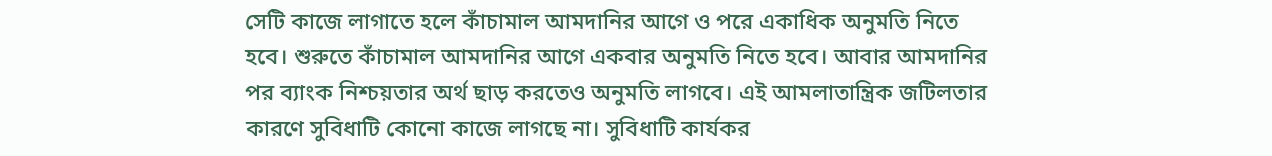সেটি কাজে লাগাতে হলে কাঁচামাল আমদানির আগে ও পরে একাধিক অনুমতি নিতে হবে। শুরুতে কাঁচামাল আমদানির আগে একবার অনুমতি নিতে হবে। আবার আমদানির পর ব্যাংক নিশ্চয়তার অর্থ ছাড় করতেও অনুমতি লাগবে। এই আমলাতান্ত্রিক জটিলতার কারণে সুবিধাটি কোনো কাজে লাগছে না। সুবিধাটি কার্যকর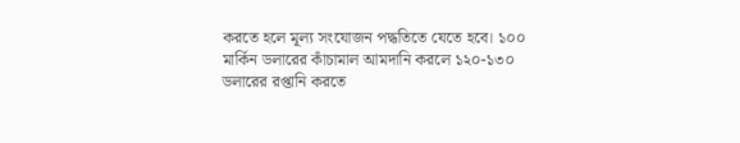করতে হলে মূল্য সংযোজন পদ্ধতিতে যেতে হবে। ১০০ মার্কিন ডলারের কাঁচামাল আমদানি করলে ১২০-১৩০ ডলারের রপ্তানি করতে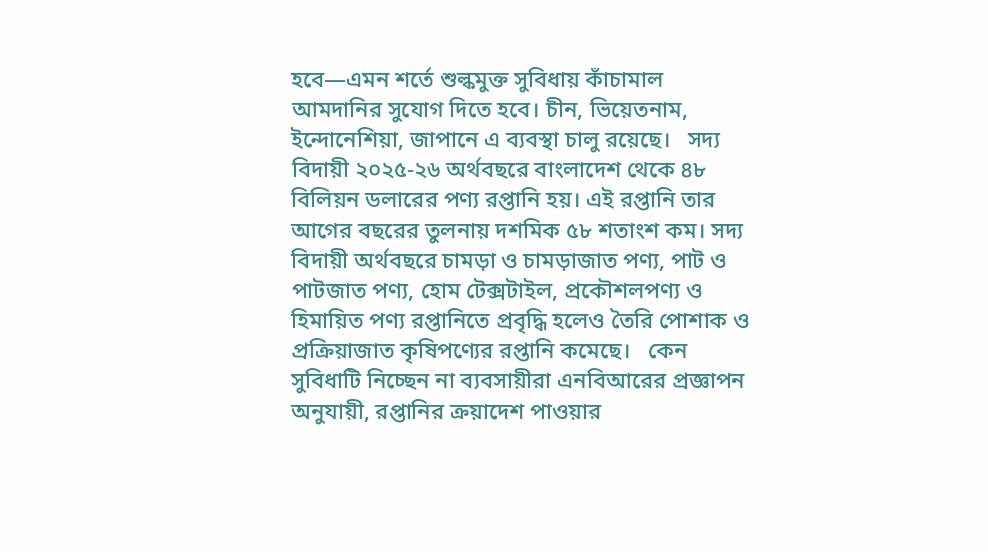হবে—এমন শর্তে শুল্কমুক্ত সুবিধায় কাঁচামাল আমদানির সুযোগ দিতে হবে। চীন, ভিয়েতনাম, ইন্দোনেশিয়া, জাপানে এ ব্যবস্থা চালু রয়েছে।   সদ্য বিদায়ী ২০২৫-২৬ অর্থবছরে বাংলাদেশ থেকে ৪৮ বিলিয়ন ডলারের পণ্য রপ্তানি হয়। এই রপ্তানি তার আগের বছরের তুলনায় দশমিক ৫৮ শতাংশ কম। সদ্য বিদায়ী অর্থবছরে চামড়া ও চামড়াজাত পণ্য, পাট ও পাটজাত পণ্য, হোম টেক্সটাইল, প্রকৌশলপণ্য ও হিমায়িত পণ্য রপ্তানিতে প্রবৃদ্ধি হলেও তৈরি পোশাক ও প্রক্রিয়াজাত কৃষিপণ্যের রপ্তানি কমেছে।   কেন সুবিধাটি নিচ্ছেন না ব্যবসায়ীরা এনবিআরের প্রজ্ঞাপন অনুযায়ী, রপ্তানির ক্রয়াদেশ পাওয়ার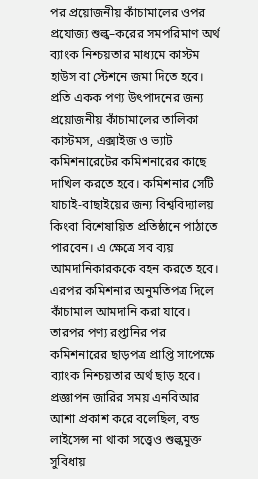পর প্রয়োজনীয় কাঁচামালের ওপর প্রযোজ্য শুল্ক–করের সমপরিমাণ অর্থ ব্যাংক নিশ্চয়তার মাধ্যমে কাস্টম হাউস বা স্টেশনে জমা দিতে হবে। প্রতি একক পণ্য উৎপাদনের জন্য প্রয়োজনীয় কাঁচামালের তালিকা কাস্টমস, এক্সাইজ ও ভ্যাট কমিশনারেটের কমিশনারের কাছে দাখিল করতে হবে। কমিশনার সেটি যাচাই-বাছাইয়ের জন্য বিশ্ববিদ্যালয় কিংবা বিশেষায়িত প্রতিষ্ঠানে পাঠাতে পারবেন। এ ক্ষেত্রে সব ব্যয় আমদানিকারককে বহন করতে হবে। এরপর কমিশনার অনুমতিপত্র দিলে কাঁচামাল আমদানি করা যাবে। তারপর পণ্য রপ্তানির পর কমিশনারের ছাড়পত্র প্রাপ্তি সাপেক্ষে ব্যাংক নিশ্চয়তার অর্থ ছাড় হবে।   প্রজ্ঞাপন জারির সময় এনবিআর আশা প্রকাশ করে বলেছিল, বন্ড লাইসেন্স না থাকা সত্ত্বেও শুল্কমুক্ত সুবিধায়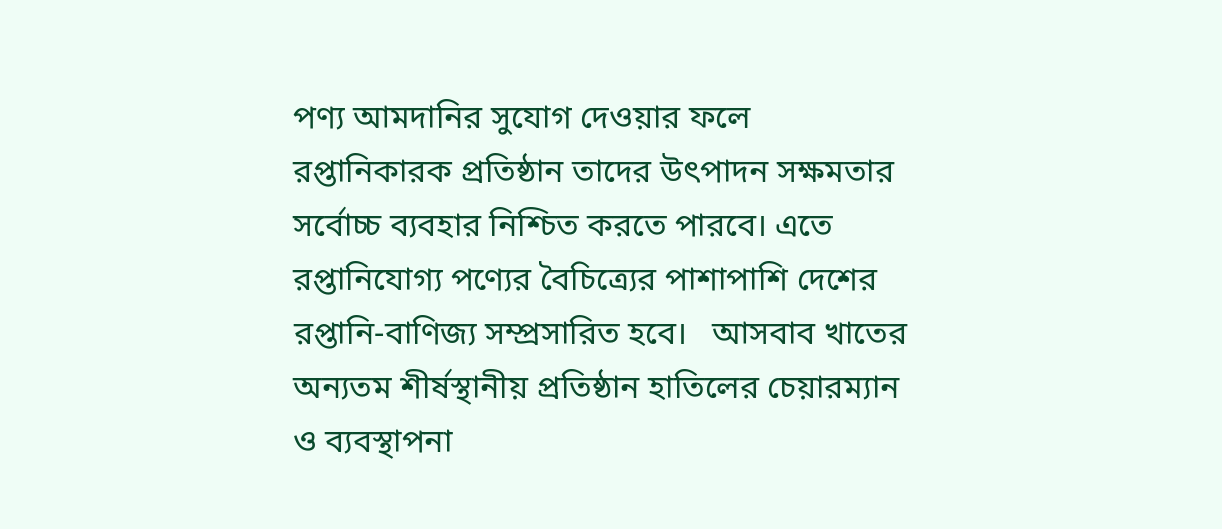পণ্য আমদানির সুযোগ দেওয়ার ফলে রপ্তানিকারক প্রতিষ্ঠান তাদের উৎপাদন সক্ষমতার সর্বোচ্চ ব্যবহার নিশ্চিত করতে পারবে। এতে রপ্তানিযোগ্য পণ্যের বৈচিত্র্যের পাশাপাশি দেশের রপ্তানি-বাণিজ্য সম্প্রসারিত হবে।   আসবাব খাতের অন্যতম শীর্ষস্থানীয় প্রতিষ্ঠান হাতিলের চেয়ারম্যান ও ব্যবস্থাপনা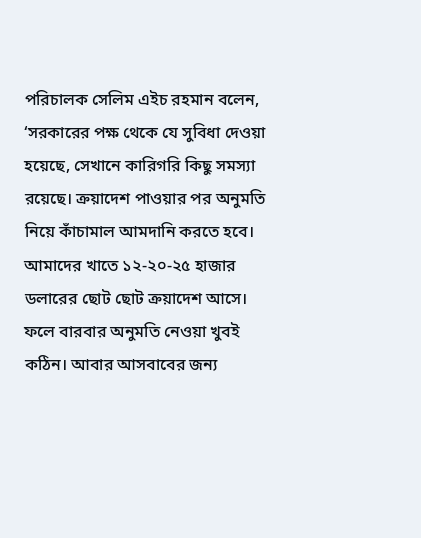পরিচালক সেলিম এইচ রহমান বলেন, ‘সরকারের পক্ষ থেকে যে সুবিধা দেওয়া হয়েছে, সেখানে কারিগরি কিছু সমস্যা রয়েছে। ক্রয়াদেশ পাওয়ার পর অনুমতি নিয়ে কাঁচামাল আমদানি করতে হবে। আমাদের খাতে ১২-২০-২৫ হাজার ডলারের ছোট ছোট ক্রয়াদেশ আসে। ফলে বারবার অনুমতি নেওয়া খুবই কঠিন। আবার আসবাবের জন্য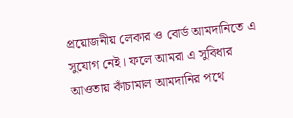প্রয়োজনীয় লেকার ও বোর্ড আমদানিতে এ সুযোগ নেই। ফলে আমরা এ সুবিধার আওতায় কাঁচামাল আমদানির পথে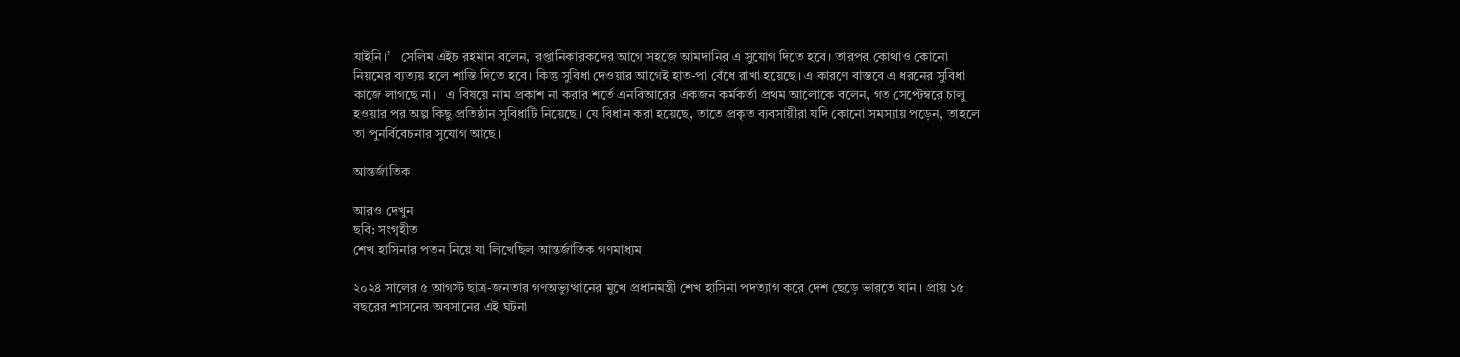যাইনি।’   সেলিম এইচ রহমান বলেন, রপ্তানিকারকদের আগে সহজে আমদানির এ সুযোগ দিতে হবে। তারপর কোথাও কোনো নিয়মের ব্যত্যয় হলে শাস্তি দিতে হবে। কিন্তু সুবিধা দেওয়ার আগেই হাত-পা বেঁধে রাখা হয়েছে। এ কারণে বাস্তবে এ ধরনের সুবিধা কাজে লাগছে না।   এ বিষয়ে নাম প্রকাশ না করার শর্তে এনবিআরের একজন কর্মকর্তা প্রথম আলোকে বলেন, গত সেপ্টেম্বরে চালু হওয়ার পর অল্প কিছু প্রতিষ্ঠান সুবিধাটি নিয়েছে। যে বিধান করা হয়েছে, তাতে প্রকৃত ব্যবসায়ীরা যদি কোনো সমস্যায় পড়েন, তাহলে তা পুনর্বিবেচনার সুযোগ আছে।

আন্তর্জাতিক

আরও দেখুন
ছবি: সংগৃহীত
শেখ হাসিনার পতন নিয়ে যা লিখেছিল আন্তর্জাতিক গণমাধ্যম

২০২৪ সালের ৫ আগস্ট ছাত্র-জনতার গণঅভ্যুত্থানের মুখে প্রধানমন্ত্রী শেখ হাসিনা পদত্যাগ করে দেশ ছেড়ে ভারতে যান। প্রায় ১৫ বছরের শাসনের অবসানের এই ঘটনা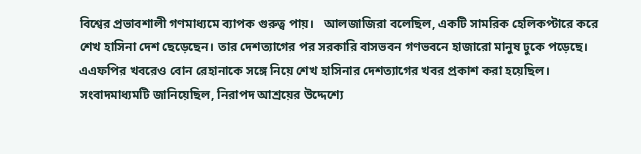বিশ্বের প্রভাবশালী গণমাধ্যমে ব্যাপক গুরুত্ব পায়।   আলজাজিরা বলেছিল, একটি সামরিক হেলিকপ্টারে করে শেখ হাসিনা দেশ ছেড়েছেন। তার দেশত্যাগের পর সরকারি বাসভবন গণভবনে হাজারো মানুষ ঢুকে পড়েছে।   এএফপির খবরেও বোন রেহানাকে সঙ্গে নিয়ে শেখ হাসিনার দেশত্যাগের খবর প্রকাশ করা হয়েছিল। সংবাদমাধ্যমটি জানিয়েছিল, নিরাপদ আশ্রয়ের উদ্দেশ্যে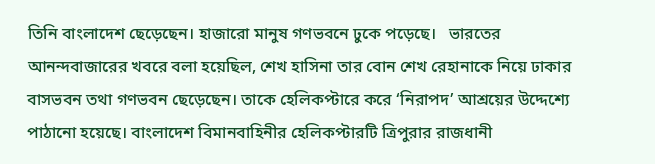তিনি বাংলাদেশ ছেড়েছেন। হাজারো মানুষ গণভবনে ঢুকে পড়েছে।   ভারতের আনন্দবাজারের খবরে বলা হয়েছিল, শেখ হাসিনা তার বোন শেখ রেহানাকে নিয়ে ঢাকার বাসভবন তথা গণভবন ছেড়েছেন। তাকে হেলিকপ্টারে করে ‘নিরাপদ’ আশ্রয়ের উদ্দেশ্যে পাঠানো হয়েছে। বাংলাদেশ বিমানবাহিনীর হেলিকপ্টারটি ত্রিপুরার রাজধানী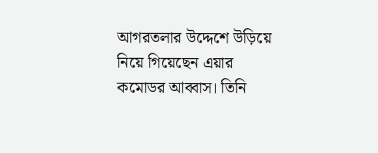আগরতলার উদ্দেশে উড়িয়ে নিয়ে গিয়েছেন এয়ার কমোডর আব্বাস। তিনি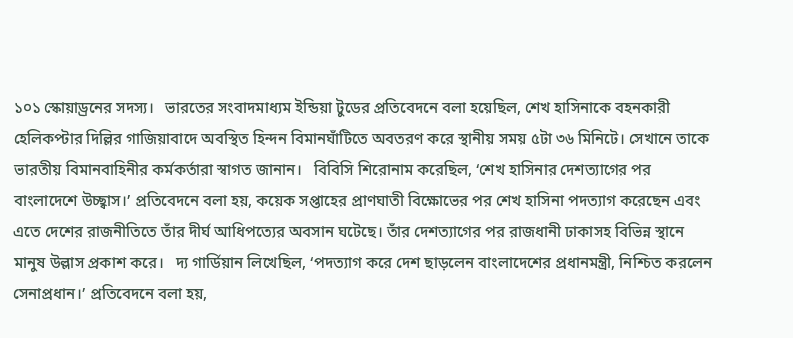১০১ স্কোয়াড্রনের সদস্য।   ভারতের সংবাদমাধ্যম ইন্ডিয়া টুডের প্রতিবেদনে বলা হয়েছিল, শেখ হাসিনাকে বহনকারী হেলিকপ্টার দিল্লির গাজিয়াবাদে অবস্থিত হিন্দন বিমানঘাঁটিতে অবতরণ করে স্থানীয় সময় ৫টা ৩৬ মিনিটে। সেখানে তাকে ভারতীয় বিমানবাহিনীর কর্মকর্তারা স্বাগত জানান।   বিবিসি শিরোনাম করেছিল, ‘শেখ হাসিনার দেশত্যাগের পর বাংলাদেশে উচ্ছ্বাস।’ প্রতিবেদনে বলা হয়, কয়েক সপ্তাহের প্রাণঘাতী বিক্ষোভের পর শেখ হাসিনা পদত্যাগ করেছেন এবং এতে দেশের রাজনীতিতে তাঁর দীর্ঘ আধিপত্যের অবসান ঘটেছে। তাঁর দেশত্যাগের পর রাজধানী ঢাকাসহ বিভিন্ন স্থানে মানুষ উল্লাস প্রকাশ করে।   দ্য গার্ডিয়ান লিখেছিল, ‘পদত্যাগ করে দেশ ছাড়লেন বাংলাদেশের প্রধানমন্ত্রী, নিশ্চিত করলেন সেনাপ্রধান।’ প্রতিবেদনে বলা হয়,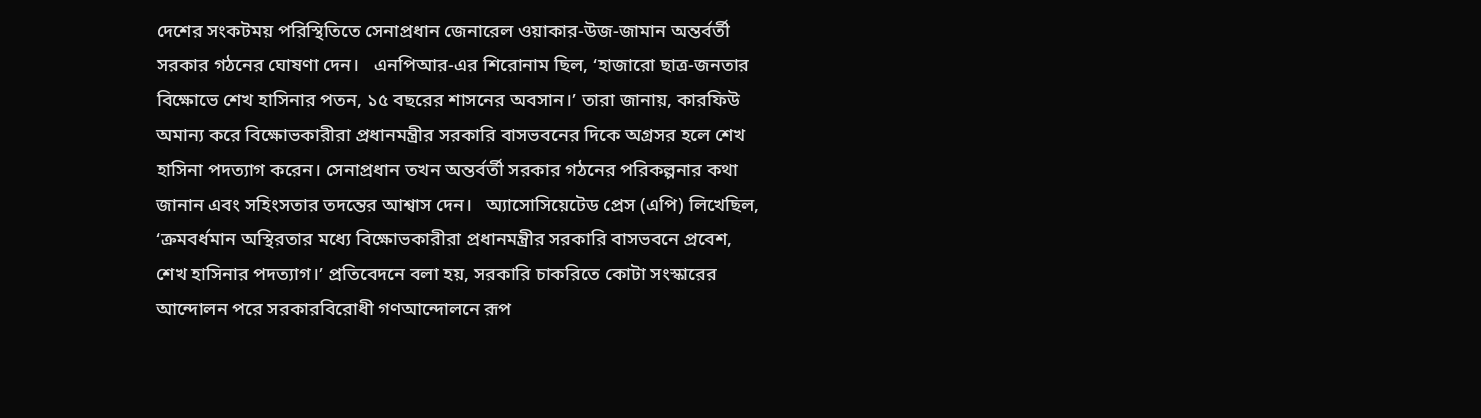দেশের সংকটময় পরিস্থিতিতে সেনাপ্রধান জেনারেল ওয়াকার-উজ-জামান অন্তর্বর্তী সরকার গঠনের ঘোষণা দেন।   এনপিআর-এর শিরোনাম ছিল, ‘হাজারো ছাত্র-জনতার বিক্ষোভে শেখ হাসিনার পতন, ১৫ বছরের শাসনের অবসান।’ তারা জানায়, কারফিউ অমান্য করে বিক্ষোভকারীরা প্রধানমন্ত্রীর সরকারি বাসভবনের দিকে অগ্রসর হলে শেখ হাসিনা পদত্যাগ করেন। সেনাপ্রধান তখন অন্তর্বর্তী সরকার গঠনের পরিকল্পনার কথা জানান এবং সহিংসতার তদন্তের আশ্বাস দেন।   অ্যাসোসিয়েটেড প্রেস (এপি) লিখেছিল, ‘ক্রমবর্ধমান অস্থিরতার মধ্যে বিক্ষোভকারীরা প্রধানমন্ত্রীর সরকারি বাসভবনে প্রবেশ, শেখ হাসিনার পদত্যাগ।’ প্রতিবেদনে বলা হয়, সরকারি চাকরিতে কোটা সংস্কারের আন্দোলন পরে সরকারবিরোধী গণআন্দোলনে রূপ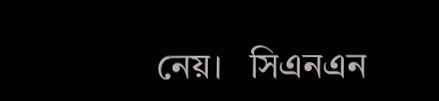নেয়।   সিএনএন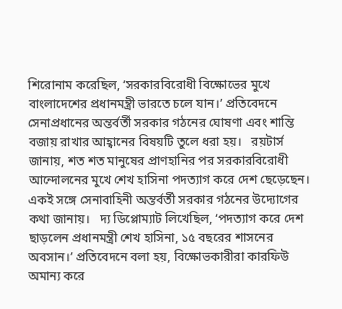শিরোনাম করেছিল, ‘সরকারবিরোধী বিক্ষোভের মুখে বাংলাদেশের প্রধানমন্ত্রী ভারতে চলে যান।’ প্রতিবেদনে সেনাপ্রধানের অন্তর্বর্তী সরকার গঠনের ঘোষণা এবং শান্তি বজায় রাখার আহ্বানের বিষয়টি তুলে ধরা হয়।   রয়টার্স জানায়, শত শত মানুষের প্রাণহানির পর সরকারবিরোধী আন্দোলনের মুখে শেখ হাসিনা পদত্যাগ করে দেশ ছেড়েছেন। একই সঙ্গে সেনাবাহিনী অন্তর্বর্তী সরকার গঠনের উদ্যোগের কথা জানায়।   দ্য ডিপ্লোম্যাট লিখেছিল, ‘পদত্যাগ করে দেশ ছাড়লেন প্রধানমন্ত্রী শেখ হাসিনা, ১৫ বছরের শাসনের অবসান।’ প্রতিবেদনে বলা হয়, বিক্ষোভকারীরা কারফিউ অমান্য করে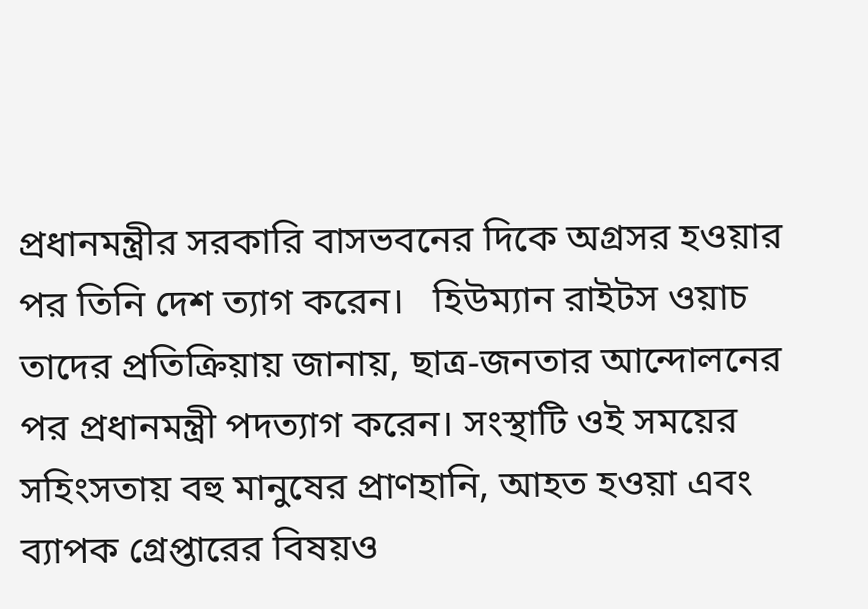প্রধানমন্ত্রীর সরকারি বাসভবনের দিকে অগ্রসর হওয়ার পর তিনি দেশ ত্যাগ করেন।   হিউম্যান রাইটস ওয়াচ তাদের প্রতিক্রিয়ায় জানায়, ছাত্র-জনতার আন্দোলনের পর প্রধানমন্ত্রী পদত্যাগ করেন। সংস্থাটি ওই সময়ের সহিংসতায় বহু মানুষের প্রাণহানি, আহত হওয়া এবং ব্যাপক গ্রেপ্তারের বিষয়ও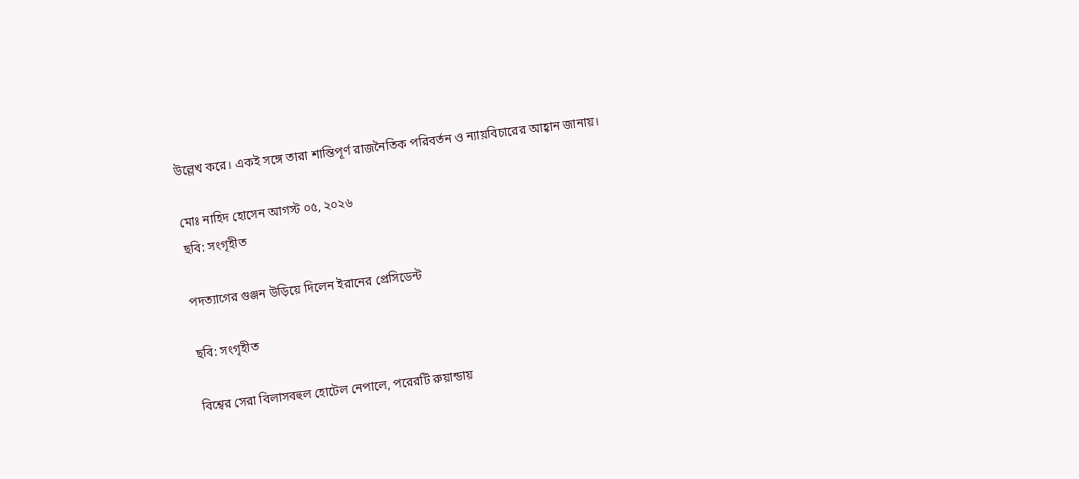উল্লেখ করে। একই সঙ্গে তারা শান্তিপূর্ণ রাজনৈতিক পরিবর্তন ও ন্যায়বিচারের আহ্বান জানায়।

মোঃ নাহিদ হোসেন আগস্ট ০৫, ২০২৬
ছবি: সংগৃহীত

পদত্যাগের গুঞ্জন উড়িয়ে দিলেন ইরানের প্রেসিডেন্ট

ছবি: সংগৃহীত

বিশ্বের সেরা বিলাসবহুল হোটেল নেপালে, পরেরটি রুয়ান্ডায়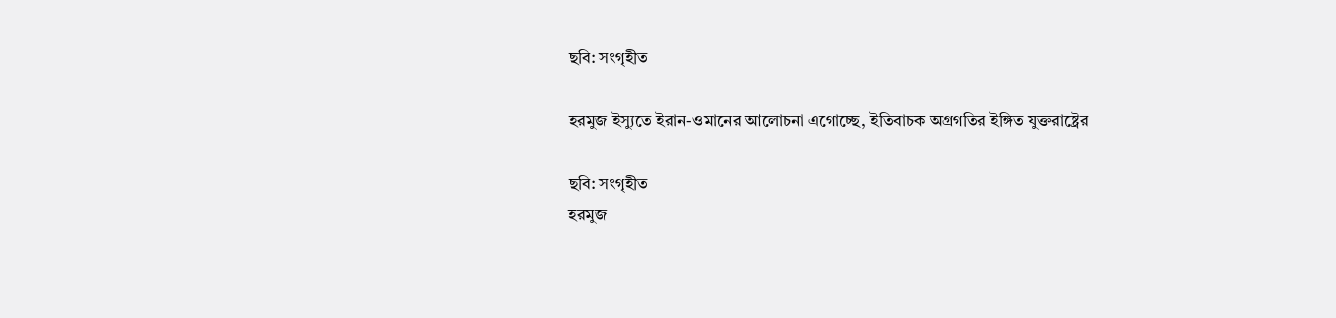ছবি: সংগৃহীত

হরমুজ ইস্যুতে ইরান-ওমানের আলোচনা এগোচ্ছে, ইতিবাচক অগ্রগতির ইঙ্গিত যুক্তরাষ্ট্রের

ছবি: সংগৃহীত
হরমুজ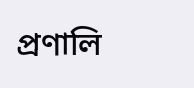প্রণালি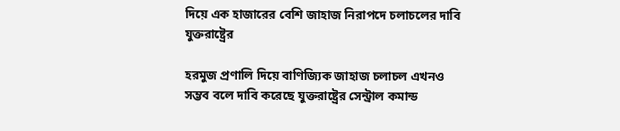দিয়ে এক হাজারের বেশি জাহাজ নিরাপদে চলাচলের দাবি যুক্তরাষ্ট্রের

হরমুজ প্রণালি দিয়ে বাণিজ্যিক জাহাজ চলাচল এখনও সম্ভব বলে দাবি করেছে যুক্তরাষ্ট্রের সেন্ট্রাল কমান্ড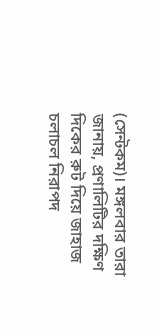(সেন্টকম)। মঙ্গলবার তারা জানায়, প্রণালিটির দক্ষিণ দিকের রুট দিয়ে জাহাজ চলাচল নিরাপদ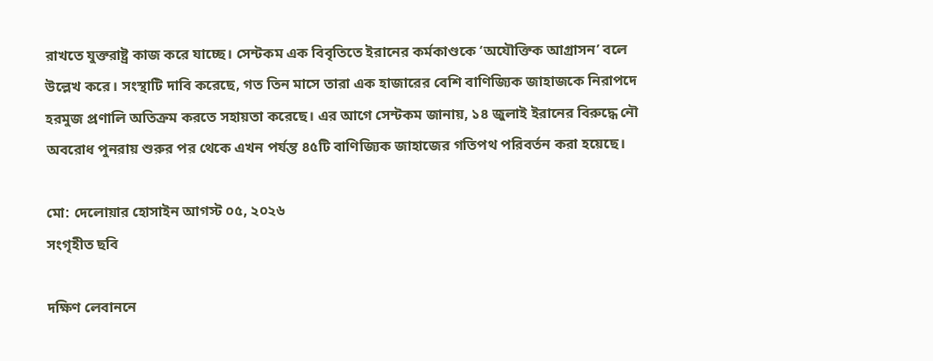রাখতে যুক্তরাষ্ট্র কাজ করে যাচ্ছে। সেন্টকম এক বিবৃতিতে ইরানের কর্মকাণ্ডকে ‘অযৌক্তিক আগ্রাসন’ বলে উল্লেখ করে। সংস্থাটি দাবি করেছে, গত তিন মাসে তারা এক হাজারের বেশি বাণিজ্যিক জাহাজকে নিরাপদে হরমুজ প্রণালি অতিক্রম করতে সহায়তা করেছে। এর আগে সেন্টকম জানায়, ১৪ জুলাই ইরানের বিরুদ্ধে নৌ অবরোধ পুনরায় শুরুর পর থেকে এখন পর্যন্ত ৪৫টি বাণিজ্যিক জাহাজের গতিপথ পরিবর্তন করা হয়েছে।

মো: দেলোয়ার হোসাইন আগস্ট ০৫, ২০২৬
সংগৃহীত ছবি

দক্ষিণ লেবাননে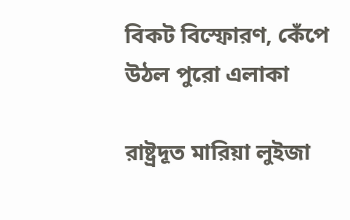বিকট বিস্ফোরণ, কেঁপে উঠল পুরো এলাকা

রাষ্ট্রদূত মারিয়া লুইজা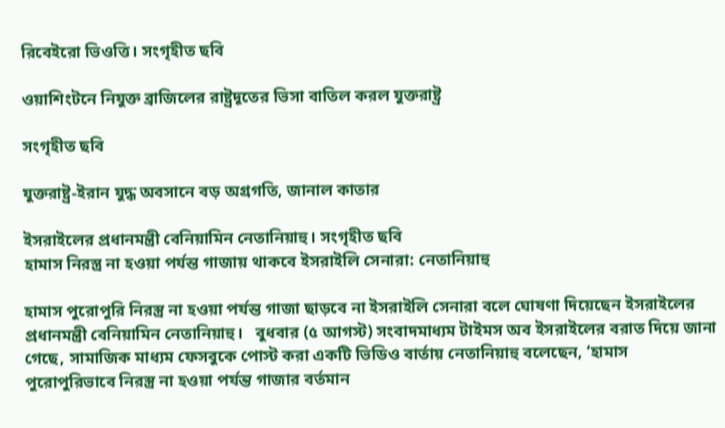রিবেইরো ভিওত্তি। সংগৃহীত ছবি

ওয়াশিংটনে নিযুক্ত ব্রাজিলের রাষ্ট্রদূতের ভিসা বাতিল করল যুক্তরাষ্ট্র

সংগৃহীত ছবি

যুক্তরাষ্ট্র-ইরান যুদ্ধ অবসানে বড় অগ্রগতি, জানাল কাতার

ইসরাইলের প্রধানমন্ত্রী বেনিয়ামিন নেতানিয়াহু। সংগৃহীত ছবি
হামাস নিরস্ত্র না হওয়া পর্যন্ত গাজায় থাকবে ইসরাইলি সেনারা: নেতানিয়াহু

হামাস পুরোপুরি নিরস্ত্র না হওয়া পর্যন্ত গাজা ছাড়বে না ইসরাইলি সেনারা বলে ঘোষণা দিয়েছেন ইসরাইলের প্রধানমন্ত্রী বেনিয়ামিন নেতানিয়াহু।   বুধবার (৫ আগস্ট) সংবাদমাধ্যম টাইমস অব ইসরাইলের বরাত দিয়ে জানা গেছে, সামাজিক মাধ্যম ফেসবুকে পোস্ট করা একটি ভিডিও বার্তায় নেতানিয়াহু বলেছেন, ‘হামাস পুরোপুরিভাবে নিরস্ত্র না হওয়া পর্যন্ত গাজার বর্তমান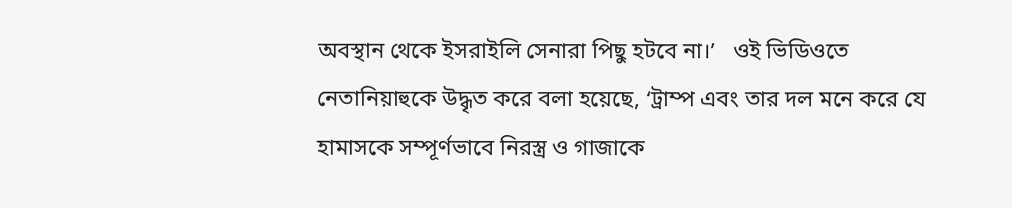অবস্থান থেকে ইসরাইলি সেনারা পিছু হটবে না।’   ওই ভিডিওতে নেতানিয়াহুকে উদ্ধৃত করে বলা হয়েছে, ‘ট্রাম্প এবং তার দল মনে করে যে হামাসকে সম্পূর্ণভাবে নিরস্ত্র ও গাজাকে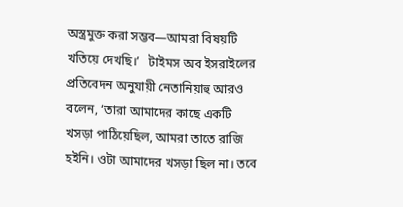অস্ত্রমুক্ত করা সম্ভব—আমরা বিষয়টি খতিয়ে দেখছি।’   টাইমস অব ইসরাইলের প্রতিবেদন অনুযায়ী নেতানিয়াহু আরও বলেন, ‘তারা আমাদের কাছে একটি খসড়া পাঠিয়েছিল, আমরা তাতে রাজি হইনি। ওটা আমাদের খসড়া ছিল না। তবে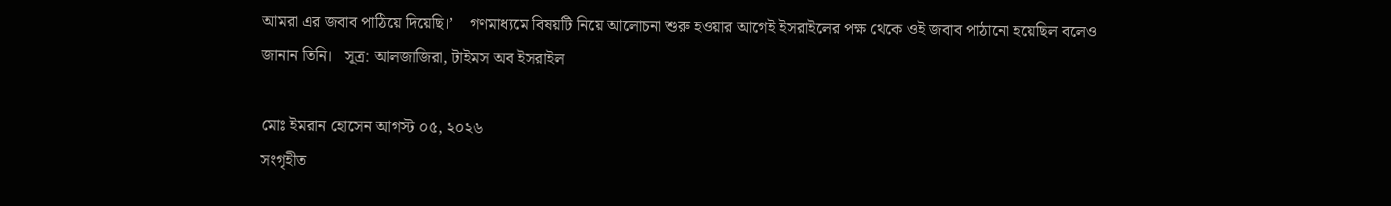আমরা এর জবাব পাঠিয়ে দিয়েছি।’    গণমাধ্যমে বিষয়টি নিয়ে আলোচনা শুরু হওয়ার আগেই ইসরাইলের পক্ষ থেকে ওই জবাব পাঠানো হয়েছিল বলেও জানান তিনি।   সূত্র: আলজাজিরা, টাইমস অব ইসরাইল

মোঃ ইমরান হোসেন আগস্ট ০৫, ২০২৬
সংগৃহীত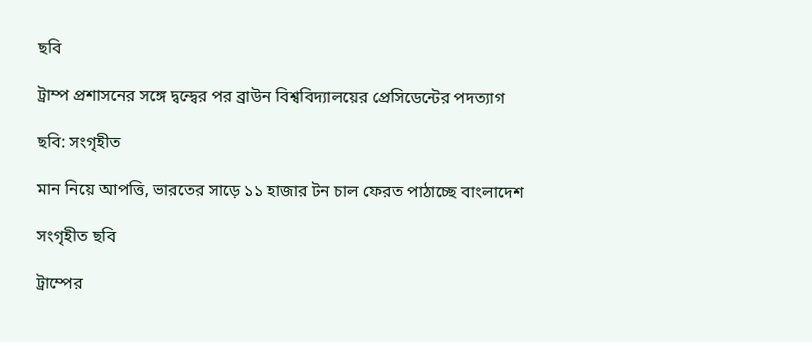ছবি

ট্রাম্প প্রশাসনের সঙ্গে দ্বন্দ্বের পর ব্রাউন বিশ্ববিদ্যালয়ের প্রেসিডেন্টের পদত্যাগ

ছবি: সংগৃহীত

মান নিয়ে আপত্তি, ভারতের সাড়ে ১১ হাজার টন চাল ফেরত পাঠাচ্ছে বাংলাদেশ

সংগৃহীত ছবি

ট্রাম্পের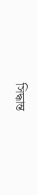সিদ্ধান্ত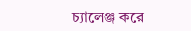চ্যালেঞ্জ করে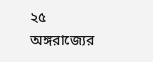২৫ অঙ্গরাজ্যের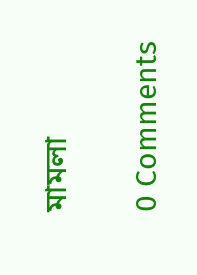মামলা

0 Comments